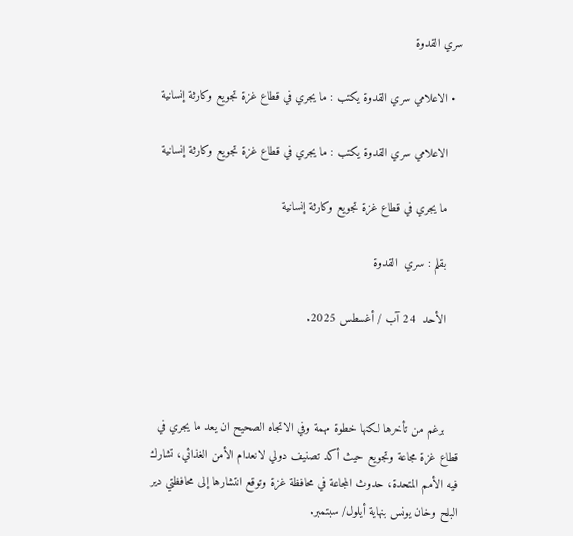سري القدوة

  • الاعلامي سري القدوة يكتب : ما يجري في قطاع غزة تجويع وكارثة إنسانية

    الاعلامي سري القدوة يكتب : ما يجري في قطاع غزة تجويع وكارثة إنسانية

    ما يجري في قطاع غزة تجويع وكارثة إنسانية

    بقلم : سري  القدوة

    الأحد  24 آب / أغسطس 2025.



    برغم من تأخرها لكنها خطوة مهمة وفي الاتجاه الصحيح ان يعد ما يجري في قطاع غزة مجاعة وتجويع حيث أكد تصنيف دولي لانعدام الأمن الغذائي، تشارك فيه الأمم المتحدة، حدوث المجاعة في محافظة غزة وتوقع انتشارها إلى محافظتي دير البلح وخان يونس بنهاية أيلول/ سبتمبر.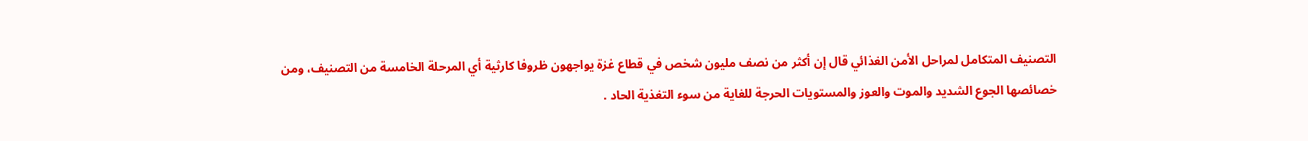التصنيف المتكامل لمراحل الأمن الغذائي قال إن أكثر من نصف مليون شخص في قطاع غزة يواجهون ظروفا كارثية أي المرحلة الخامسة من التصنيف، ومن خصائصها الجوع الشديد والموت والعوز والمستويات الحرجة للغاية من سوء التغذية الحاد .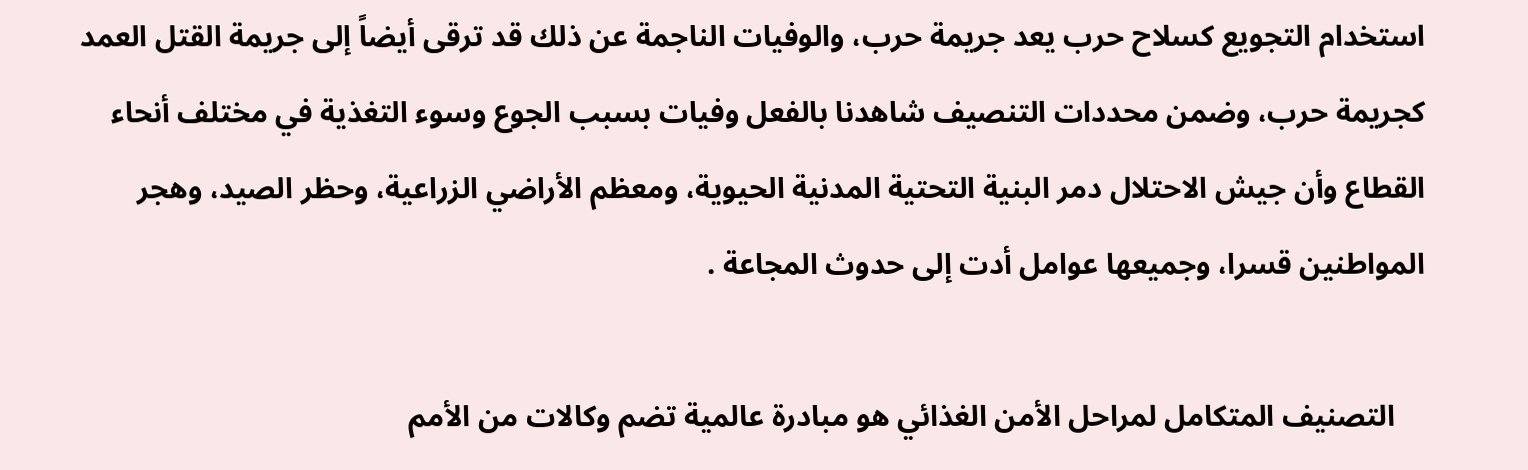استخدام التجويع كسلاح حرب يعد جريمة حرب، والوفيات الناجمة عن ذلك قد ترقى أيضاً إلى جريمة القتل العمد كجريمة حرب، وضمن محددات التنصيف شاهدنا بالفعل وفيات بسبب الجوع وسوء التغذية في مختلف أنحاء القطاع وأن جيش الاحتلال دمر البنية التحتية المدنية الحيوية، ومعظم الأراضي الزراعية، وحظر الصيد، وهجر المواطنين قسرا، وجميعها عوامل أدت إلى حدوث المجاعة .

    التصنيف المتكامل لمراحل الأمن الغذائي هو مبادرة عالمية تضم وكالات من الأمم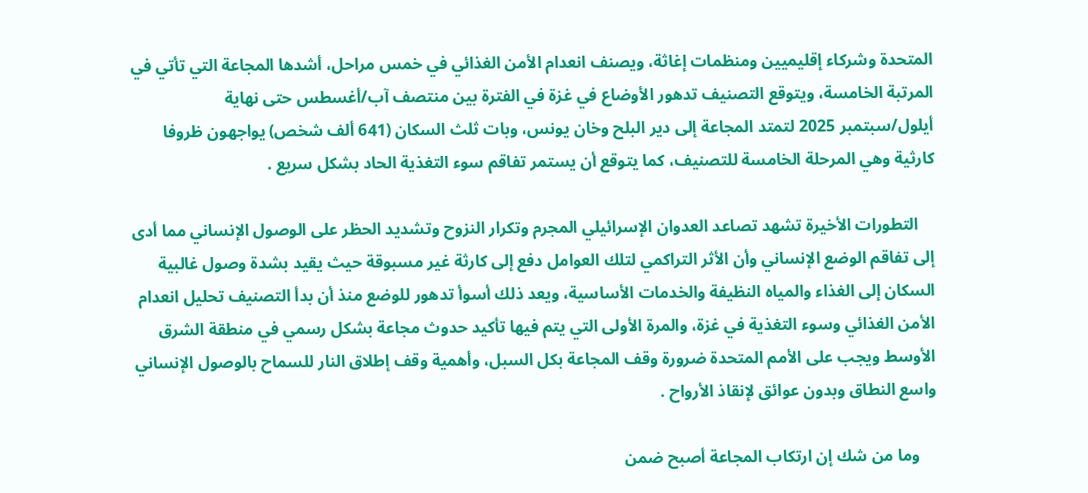المتحدة وشركاء إقليميين ومنظمات إغاثة، ويصنف انعدام الأمن الغذائي في خمس مراحل، أشدها المجاعة التي تأتي في المرتبة الخامسة، ويتوقع التصنيف تدهور الأوضاع في غزة في الفترة بين منتصف آب/أغسطس حتى نهاية أيلول/سبتمبر 2025 لتمتد المجاعة إلى دير البلح وخان يونس، وبات ثلث السكان (641 ألف شخص) يواجهون ظروفا كارثية وهي المرحلة الخامسة للتصنيف، كما يتوقع أن يستمر تفاقم سوء التغذية الحاد بشكل سريع .

    التطورات الأخيرة تشهد تصاعد العدوان الإسرائيلي المجرم وتكرار النزوح وتشديد الحظر على الوصول الإنساني مما أدى إلى تفاقم الوضع الإنساني وأن الأثر التراكمي لتلك العوامل دفع إلى كارثة غير مسبوقة حيث يقيد بشدة وصول غالبية السكان إلى الغذاء والمياه النظيفة والخدمات الأساسية، ويعد ذلك أسوأ تدهور للوضع منذ أن بدأ التصنيف تحليل انعدام الأمن الغذائي وسوء التغذية في غزة، والمرة الأولى التي يتم فيها تأكيد حدوث مجاعة بشكل رسمي في منطقة الشرق الأوسط ويجب على الأمم المتحدة ضرورة وقف المجاعة بكل السبل، وأهمية وقف إطلاق النار للسماح بالوصول الإنساني واسع النطاق وبدون عوائق لإنقاذ الأرواح .

    وما من شك إن ارتكاب المجاعة أصبح ضمن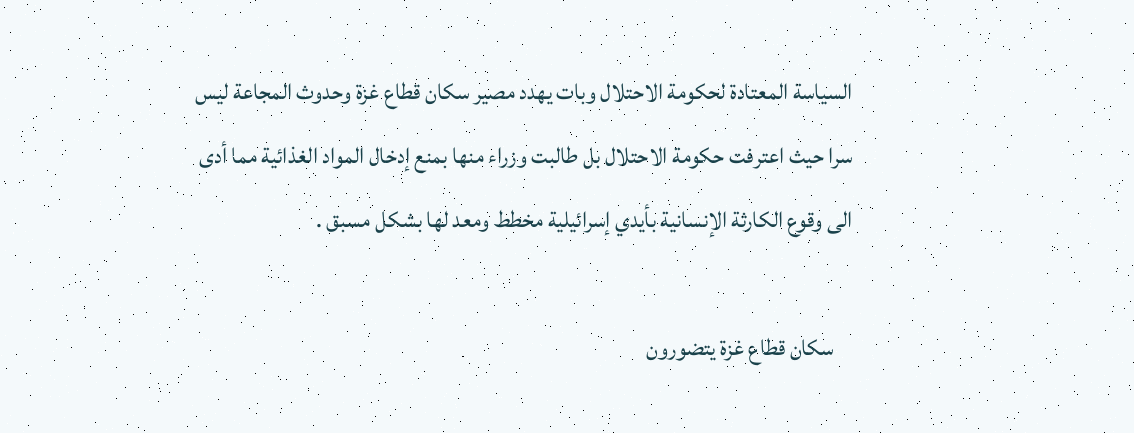السياسة المعتادة لحكومة الاحتلال وبات يهدد مصير سكان قطاع غزة وحدوث المجاعة ليس سرا حيث اعترفت حكومة الاحتلال بل طالبت وزراء منها بمنع إدخال المواد الغذائية مما أدى الى وقوع الكارثة الإنسانية بأيدي إسرائيلية مخطط ومعد لها بشكل مسبق .

    سكان قطاع غزة يتضورون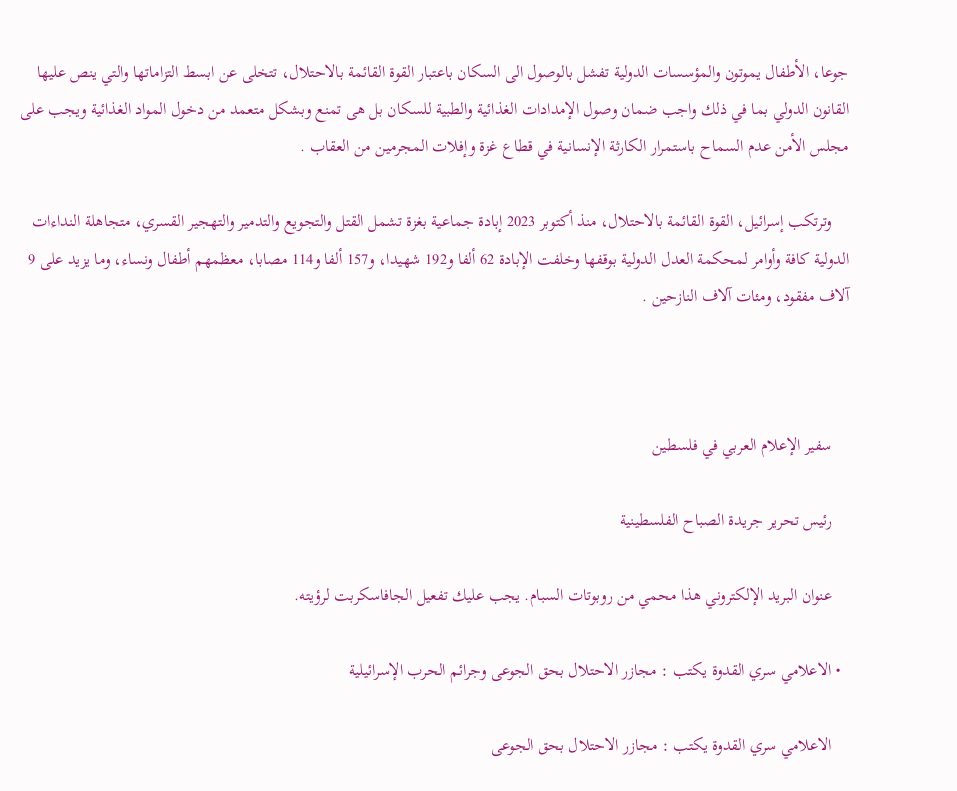جوعا، الأطفال يموتون والمؤسسات الدولية تفشل بالوصول الى السكان باعتبار القوة القائمة بالاحتلال، تتخلى عن ابسط التزاماتها والتي ينص عليها القانون الدولي بما في ذلك واجب ضمان وصول الإمدادات الغذائية والطبية للسكان بل هى تمنع وبشكل متعمد من دخول المواد الغذائية ويجب على مجلس الأمن عدم السماح باستمرار الكارثة الإنسانية في قطاع غزة وإفلات المجرمين من العقاب .

    وترتكب إسرائيل، القوة القائمة بالاحتلال، منذ أكتوبر 2023 إبادة جماعية بغزة تشمل القتل والتجويع والتدمير والتهجير القسري، متجاهلة النداءات الدولية كافة وأوامر لمحكمة العدل الدولية بوقفها وخلفت الإبادة 62 ألفا و192 شهيدا، و157 ألفا و114 مصابا، معظمهم أطفال ونساء، وما يزيد على 9 آلاف مفقود، ومئات آلاف النازحين .



    سفير الإعلام العربي في فلسطين

    رئيس تحرير جريدة الصباح الفلسطينية

    عنوان البريد الإلكتروني هذا محمي من روبوتات السبام. يجب عليك تفعيل الجافاسكربت لرؤيته.

  • الاعلامي سري القدوة يكتب : مجازر الاحتلال بحق الجوعى وجرائم الحرب الإسرائيلية

    الاعلامي سري القدوة يكتب : مجازر الاحتلال بحق الجوعى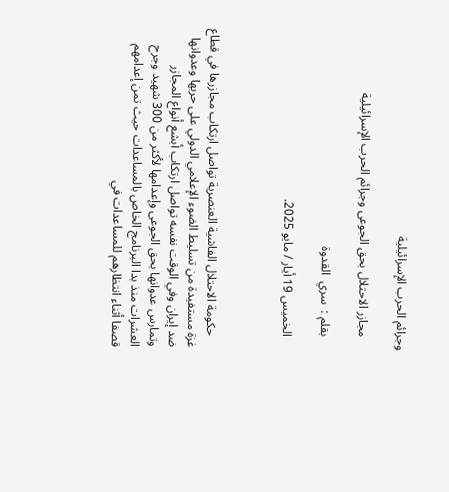وجرائم الحرب الإسرائيلية

    مجازر الاحتلال بحق الجوعى وجرائم الحرب الإسرائيلية

    بقلم :  سري  القدوة

    الخميس 19 أيار / مايو 2025.



    حكومة الاحتلال الفاشية العنصرية تواصل ارتكاب مجازرها في قطاع غزة مستفيدة من تسليط الضوء الإعلامي الدولي على حربها وعدوانها ضد إيران وفي الوقت نفسه تواصل ارتكاب أبشع أنواع المجازر وتمارس عدوانها بحق الجوعى وإعدامها لأكثر من 300 شهيد وجرح العشرات منذ بدا البرنامج الخاص بالمساعدات حيث تمن إعدامهم قصفا أثناء انتظارهم للمساعدات في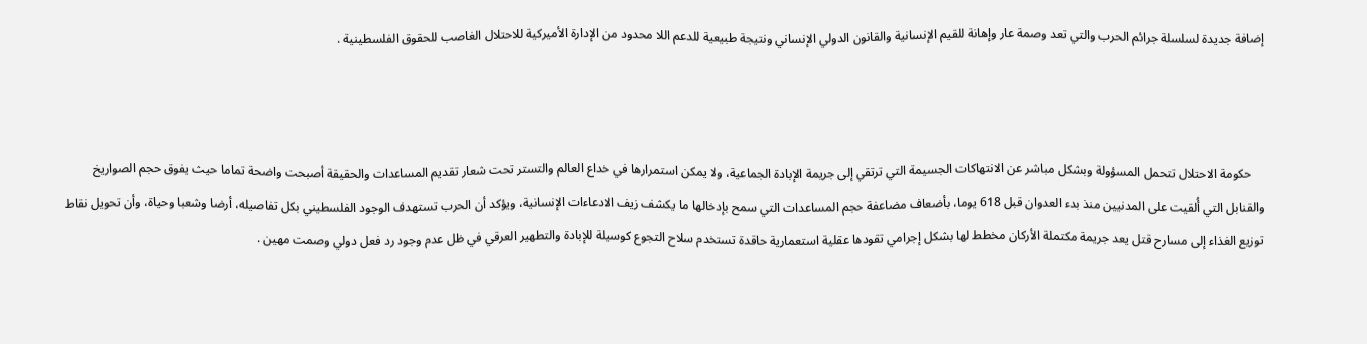إضافة جديدة لسلسلة جرائم الحرب والتي تعد وصمة عار وإهانة للقيم الإنسانية والقانون الدولي الإنساني ونتيجة طبيعية للدعم اللا محدود من الإدارة الأميركية للاحتلال الغاصب للحقوق الفلسطينية .



    حكومة الاحتلال تتحمل المسؤولة وبشكل مباشر عن الانتهاكات الجسيمة التي ترتقي إلى جريمة الإبادة الجماعية، ولا يمكن استمرارها في خداع العالم والتستر تحت شعار تقديم المساعدات والحقيقة أصبحت واضحة تماما حيث يفوق حجم الصواريخ والقنابل التي أُلقيت على المدنيين منذ بدء العدوان قبل 618 يوما، بأضعاف مضاعفة حجم المساعدات التي سمح بإدخالها ما يكشف زيف الادعاءات الإنسانية، ويؤكد أن الحرب تستهدف الوجود الفلسطيني بكل تفاصيله، أرضا وشعبا وحياة، وأن تحويل نقاط توزيع الغذاء إلى مسارح قتل يعد جريمة مكتملة الأركان مخطط لها بشكل إجرامي تقودها عقلية استعمارية حاقدة تستخدم سلاح التجوع كوسيلة للإبادة والتطهير العرقي في ظل عدم وجود رد فعل دولي وصمت مهين .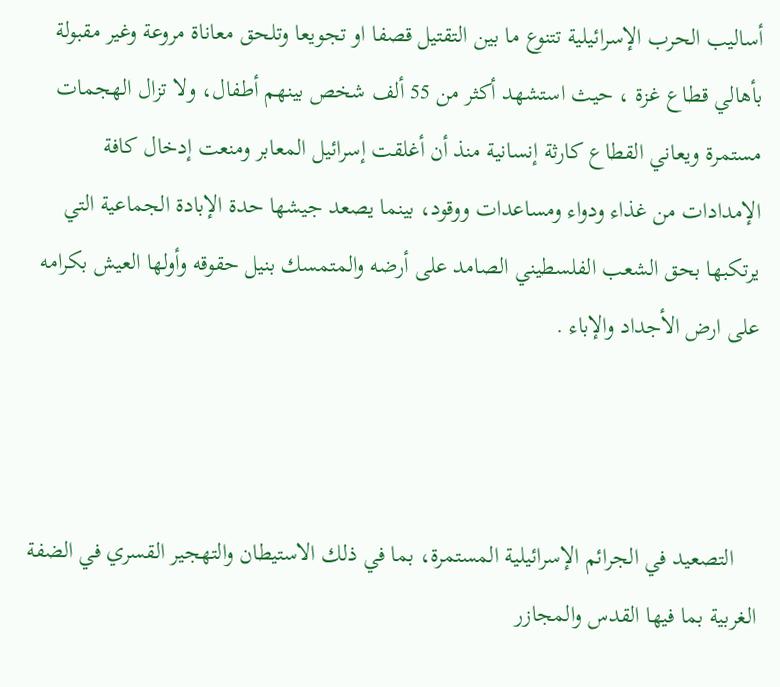أساليب الحرب الإسرائيلية تتنوع ما بين التقتيل قصفا او تجويعا وتلحق معاناة مروعة وغير مقبولة بأهالي قطاع غزة ، حيث استشهد أكثر من 55 ألف شخص بينهم أطفال، ولا تزال الهجمات مستمرة ويعاني القطاع كارثة إنسانية منذ أن أغلقت إسرائيل المعابر ومنعت إدخال كافة الإمدادات من غذاء ودواء ومساعدات ووقود، بينما يصعد جيشها حدة الإبادة الجماعية التي يرتكبها بحق الشعب الفلسطيني الصامد على أرضه والمتمسك بنيل حقوقه وأولها العيش بكرامه على ارض الأجداد والإباء .



    التصعيد في الجرائم الإسرائيلية المستمرة، بما في ذلك الاستيطان والتهجير القسري في الضفة الغربية بما فيها القدس والمجازر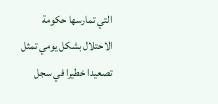التي تمارسها حكومة الاحتلال بشكل يومي تمثل تصعيدا خطيرا في سجل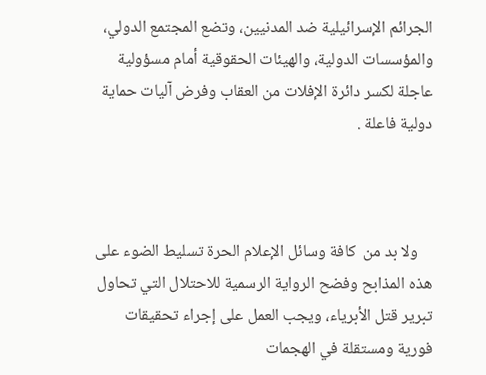الجرائم الإسرائيلية ضد المدنيين، وتضع المجتمع الدولي، والمؤسسات الدولية، والهيئات الحقوقية أمام مسؤولية عاجلة لكسر دائرة الإفلات من العقاب وفرض آليات حماية دولية فاعلة .



    ولا بد من  كافة وسائل الإعلام الحرة تسليط الضوء على هذه المذابح وفضح الرواية الرسمية للاحتلال التي تحاول تبرير قتل الأبرياء، ويجب العمل على إجراء تحقيقات فورية ومستقلة في الهجمات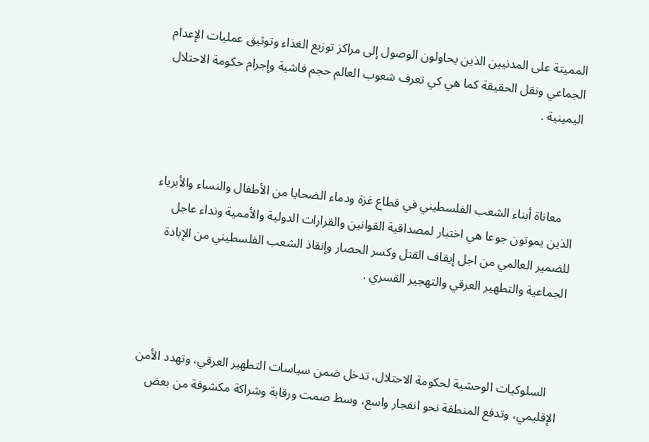المميتة على المدنيين الذين يحاولون الوصول إلى مراكز توزيع الغذاء وتوثيق عمليات الإعدام الجماعي ونقل الحقيقة كما هي كي تعرف شعوب العالم حجم فاشية وإجرام حكومة الاحتلال اليمينية .



    معاناة أبناء الشعب الفلسطيني في قطاع غزة ودماء الضحايا من الأطفال والنساء والأبرياء الذين يموتون جوعا هي اختبار لمصداقية القوانين والقرارات الدولية والأممية ونداء عاجل للضمير العالمي من اجل إيقاف القتل وكسر الحصار وإنقاذ الشعب الفلسطيني من الإبادة الجماعية والتطهير العرقي والتهجير القسري .



    السلوكيات الوحشية لحكومة الاحتلال، تدخل ضمن سياسات التطهير العرقي، وتهدد الأمن الإقليمي، وتدفع المنطقة نحو انفجار واسع، وسط صمت ورقابة وشراكة مكشوفة من بعض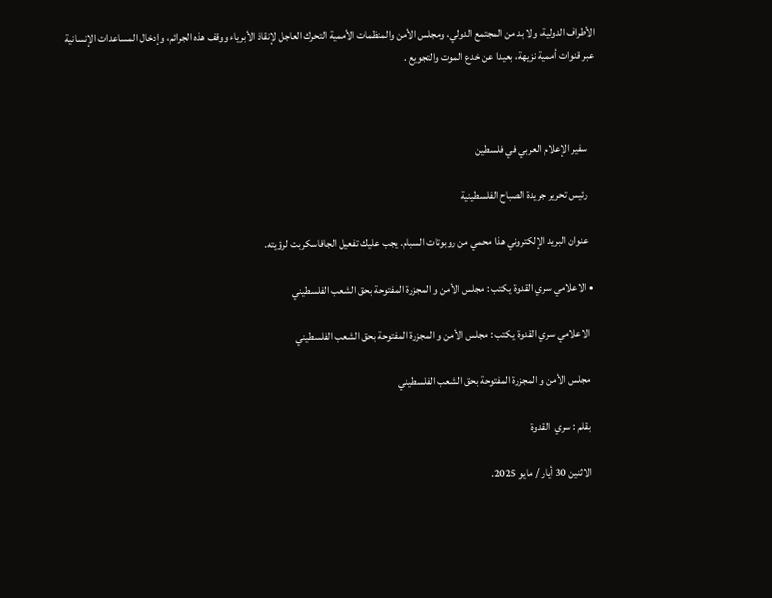الأطراف الدولية، ولا بد من المجتمع الدولي، ومجلس الأمن والمنظمات الأممية التحرك العاجل لإنقاذ الأبرياء ووقف هذه الجرائم، وإدخال المساعدات الإنسانية عبر قنوات أممية نزيهة، بعيدا عن خدع الموت والتجويع .



    سفير الإعلام العربي في فلسطين

    رئيس تحرير جريدة الصباح الفلسطينية

    عنوان البريد الإلكتروني هذا محمي من روبوتات السبام. يجب عليك تفعيل الجافاسكربت لرؤيته.

  • الاعلامي سري القدوة يكتب : مجلس الأمن و المجزرة المفتوحة بحق الشعب الفلسطيني

    الاعلامي سري القدوة يكتب : مجلس الأمن و المجزرة المفتوحة بحق الشعب الفلسطيني

    مجلس الأمن و المجزرة المفتوحة بحق الشعب الفلسطيني

    بقلم : سري  القدوة

    الاثنين 30 أيار / مايو 2025.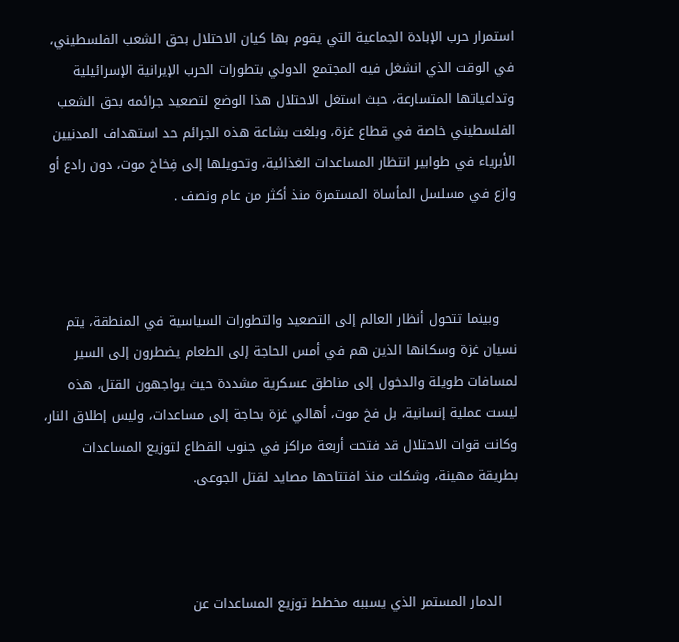استمرار حرب الإبادة الجماعية التي يقوم بها كيان الاحتلال بحق الشعب الفلسطيني، في الوقت الذي انشغل فيه المجتمع الدولي بتطورات الحرب الإيرانية الإسرائيلية وتداعياتها المتسارعة، حبث استغل الاحتلال هذا الوضع لتصعيد جرائمه بحق الشعب الفلسطيني خاصة في قطاع غزة، وبلغت بشاعة هذه الجرائم حد استهداف المدنيين الأبرياء في طوابير انتظار المساعدات الغذائية، وتحويلها إلى فِخاخ موت، دون رادع أو وازع في مسلسل المأساة المستمرة منذ أكثر من عام ونصف .



    وبينما تتحول أنظار العالم إلى التصعيد والتطورات السياسية في المنطقة، يتم نسيان غزة وسكانها الذين هم في أمس الحاجة إلى الطعام يضطرون إلى السير لمسافات طويلة والدخول إلى مناطق عسكرية مشددة حيث يواجهون القتل، هذه ليست عملية إنسانية، بل فخ موت، أهالي غزة بحاجة إلى مساعدات، وليس إطلاق النار، وكانت قوات الاحتلال قد فتحت أربعة مراكز في جنوب القطاع لتوزيع المساعدات بطريقة مهينة، وشكلت منذ افتتاحها مصايد لقتل الجوعى.



    الدمار المستمر الذي يسببه مخطط توزيع المساعدات عن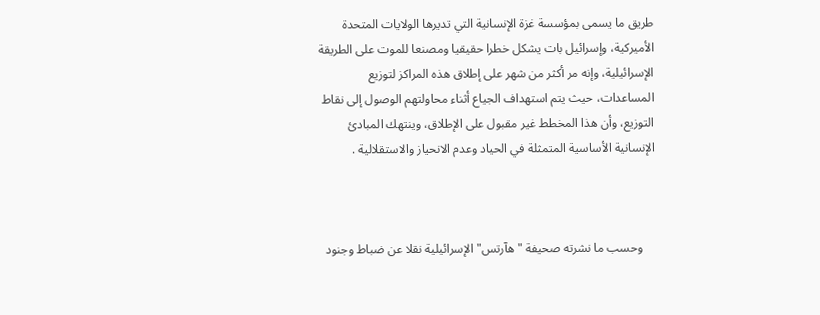طريق ما يسمى بمؤسسة غزة الإنسانية التي تديرها الولايات المتحدة الأميركية، وإسرائيل بات يشكل خطرا حقيقيا ومصنعا للموت على الطريقة الإسرائيلية، وإنه مر أكثر من شهر على إطلاق هذه المراكز لتوزيع المساعدات، حيث يتم استهداف الجياع أثناء محاولتهم الوصول إلى نقاط التوزيع، وأن هذا المخطط غير مقبول على الإطلاق، وينتهك المبادئ الإنسانية الأساسية المتمثلة في الحياد وعدم الانحياز والاستقلالية .



    وحسب ما نشرته صحيفة "هآرتس" الإسرائيلية نقلا عن ضباط وجنود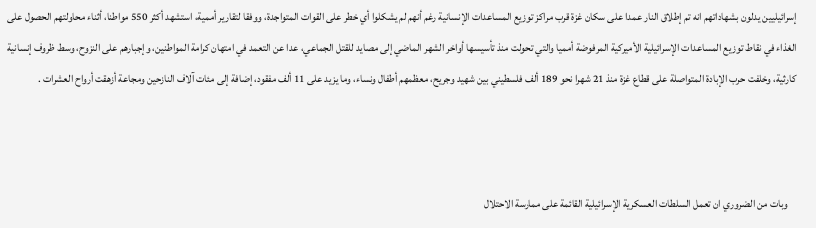إسرائيليين يدلون بشهاداتهم انه تم إطلاق النار عمدا على سكان غزة قرب مراكز توزيع المساعدات الإنسانية رغم أنهم لم يشكلوا أي خطر على القوات المتواجدة، ووفقا لتقارير أممية، استشهد أكثر 550 مواطنا، أثناء محاولتهم الحصول على الغذاء في نقاط توزيع المساعدات الإسرائيلية الأميركية المرفوضة أمميا والتي تحولت منذ تأسيسها أواخر الشهر الماضي إلى مصايد للقتل الجماعي، عدا عن التعمد في امتهان كرامة المواطنين، وإجبارهم على النزوح، وسط ظروف إنسانية كارثية، وخلفت حرب الإبادة المتواصلة على قطاع غزة منذ 21 شهرا نحو 189 ألف فلسطيني بين شهيد وجريح، معظمهم أطفال ونساء، وما يزيد على 11 ألف مفقود، إضافة إلى مئات آلاف النازحين ومجاعة أزهقت أرواح العشرات .



    وبات من الضروري ان تعمل السلطات العسكرية الإسرائيلية القائمة على ممارسة الاحتلال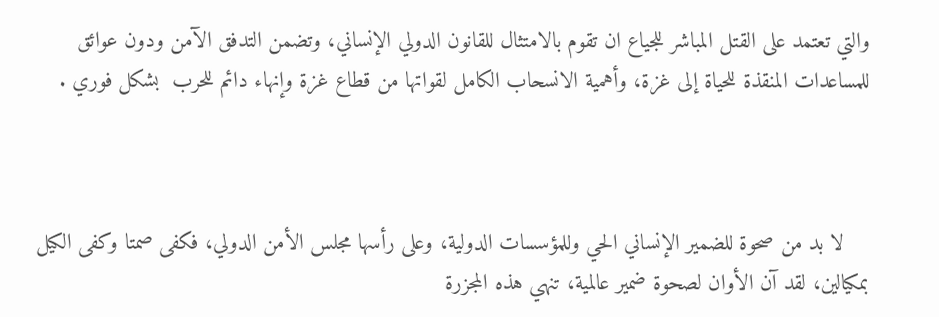والتي تعتمد على القتل المباشر للجياع ان تقوم بالامتثال للقانون الدولي الإنساني، وتضمن التدفق الآمن ودون عوائق للمساعدات المنقذة للحياة إلى غزة، وأهمية الانسحاب الكامل لقواتها من قطاع غزة وإنهاء دائم للحرب  بشكل فوري .



    لا بد من صحوة للضمير الإنساني الحي وللمؤسسات الدولية، وعلى رأسها مجلس الأمن الدولي، فكفى صمتا وكفى الكيل بمكيالين، لقد آن الأوان لصحوة ضمير عالمية، تنهي هذه المجزرة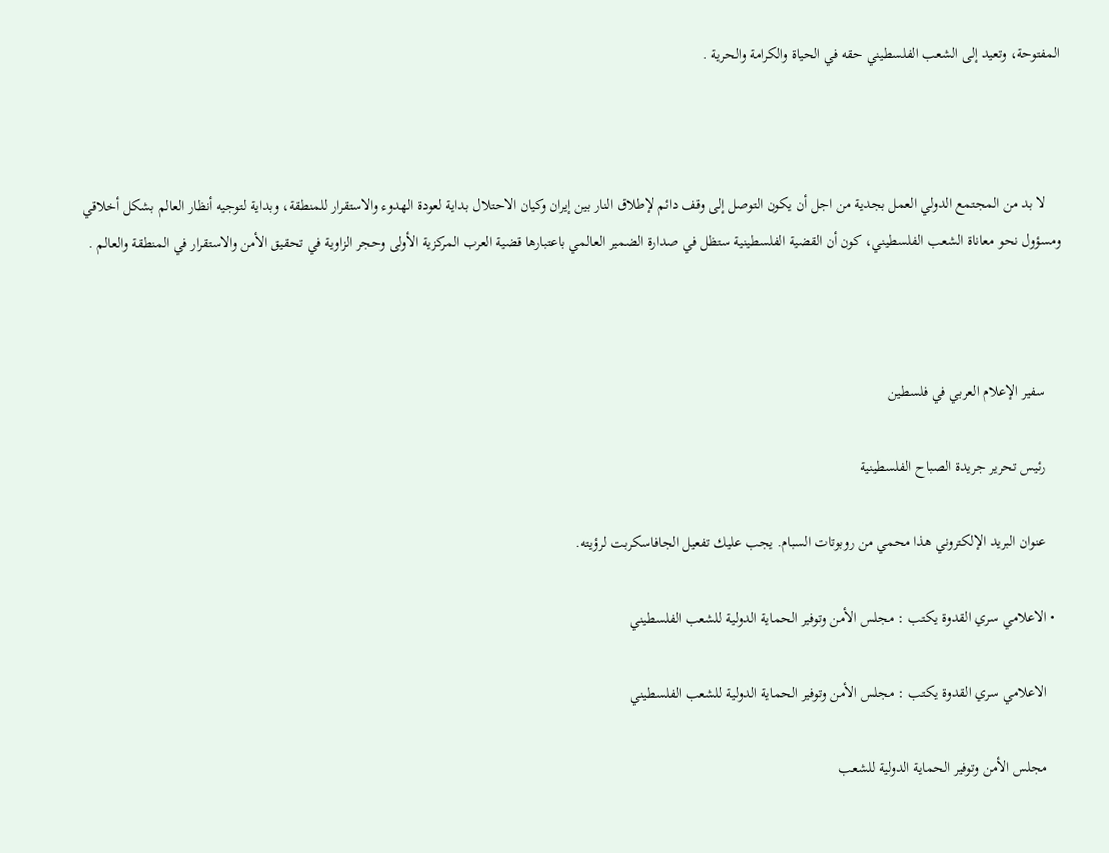المفتوحة، وتعيد إلى الشعب الفلسطيني حقه في الحياة والكرامة والحرية .



    لا بد من المجتمع الدولي العمل بجدية من اجل أن يكون التوصل إلى وقف دائم لإطلاق النار بين إيران وكيان الاحتلال بداية لعودة الهدوء والاستقرار للمنطقة، وبداية لتوجيه أنظار العالم بشكل أخلاقي ومسؤول نحو معاناة الشعب الفلسطيني، كون أن القضية الفلسطينية ستظل في صدارة الضمير العالمي باعتبارها قضية العرب المركزية الأولى وحجر الزاوية في تحقيق الأمن والاستقرار في المنطقة والعالم .



    سفير الإعلام العربي في فلسطين

    رئيس تحرير جريدة الصباح الفلسطينية

    عنوان البريد الإلكتروني هذا محمي من روبوتات السبام. يجب عليك تفعيل الجافاسكربت لرؤيته.

  • الاعلامي سري القدوة يكتب : مجلس الأمن وتوفير الحماية الدولية للشعب الفلسطيني

    الاعلامي سري القدوة يكتب : مجلس الأمن وتوفير الحماية الدولية للشعب الفلسطيني

    مجلس الأمن وتوفير الحماية الدولية للشعب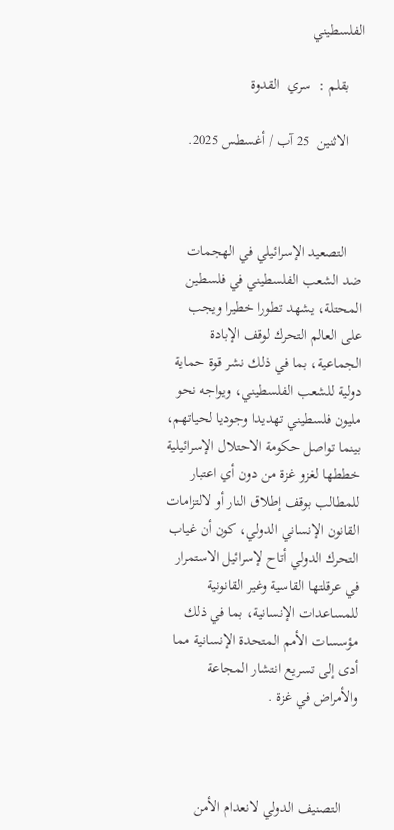الفلسطيني

    بقلم :  سري  القدوة

    الاثنين  25 آب / أغسطس 2025.



    التصعيد الإسرائيلي في الهجمات ضد الشعب الفلسطيني في فلسطين المحتلة، يشهد تطورا خطيرا ويجب على العالم التحرك لوقف الإبادة الجماعية، بما في ذلك نشر قوة حماية دولية للشعب الفلسطيني، ويواجه نحو مليون فلسطيني تهديدا وجوديا لحياتهم، بينما تواصل حكومة الاحتلال الإسرائيلية خططها لغزو غزة من دون أي اعتبار للمطالب بوقف إطلاق النار أو لالتزامات القانون الإنساني الدولي، كون أن غياب التحرك الدولي أتاح لإسرائيل الاستمرار في عرقلتها القاسية وغير القانونية للمساعدات الإنسانية، بما في ذلك مؤسسات الأمم المتحدة الإنسانية مما أدى إلى تسريع انتشار المجاعة والأمراض في غزة .



    التصنيف الدولي لانعدام الأمن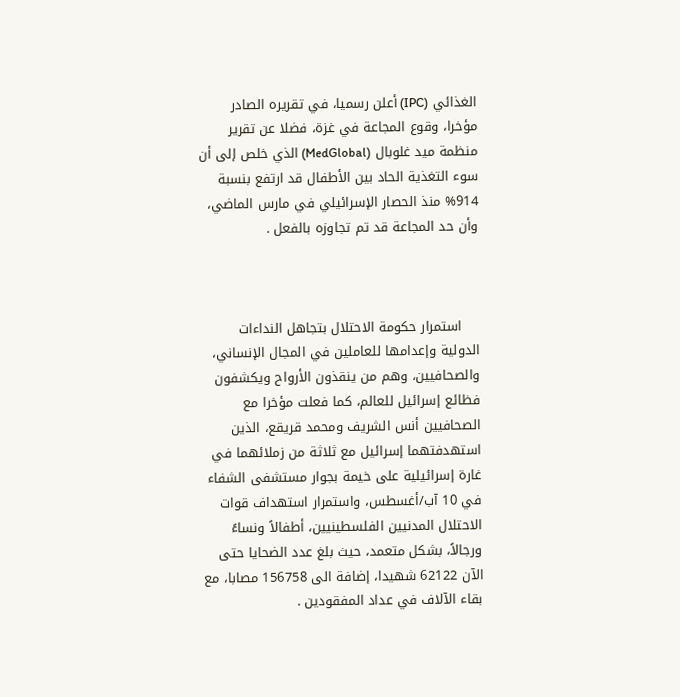الغذائي (IPC) أعلن رسميا، في تقريره الصادر مؤخرا، وقوع المجاعة في غزة، فضلا عن تقرير منظمة ميد غلوبال (MedGlobal) الذي خلص إلى أن سوء التغذية الحاد بين الأطفال قد ارتفع بنسبة 914% منذ الحصار الإسرائيلي في مارس الماضي، وأن حد المجاعة قد تم تجاوزه بالفعل .



    استمرار حكومة الاحتلال بتجاهل النداءات الدولية وإعدامها للعاملين في المجال الإنساني، والصحافيين، وهم من ينقذون الأرواح ويكشفون فظائع إسرائيل للعالم، كما فعلت مؤخرا مع الصحافيين أنس الشريف ومحمد قريقع، الذين استهدفتهما إسرائيل مع ثلاثة من زملائهما في غارة إسرائيلية على خيمة بجوار مستشفى الشفاء في 10 آب/أغسطس، واستمرار استهداف قوات الاحتلال المدنيين الفلسطينيين، أطفالاً ونساءً ورجالاً، بشكل متعمد، حيث بلغ عدد الضحايا حتى الآن 62122 شهيدا، إضافة الى 156758 مصابا، مع بقاء الآلاف في عداد المفقودين .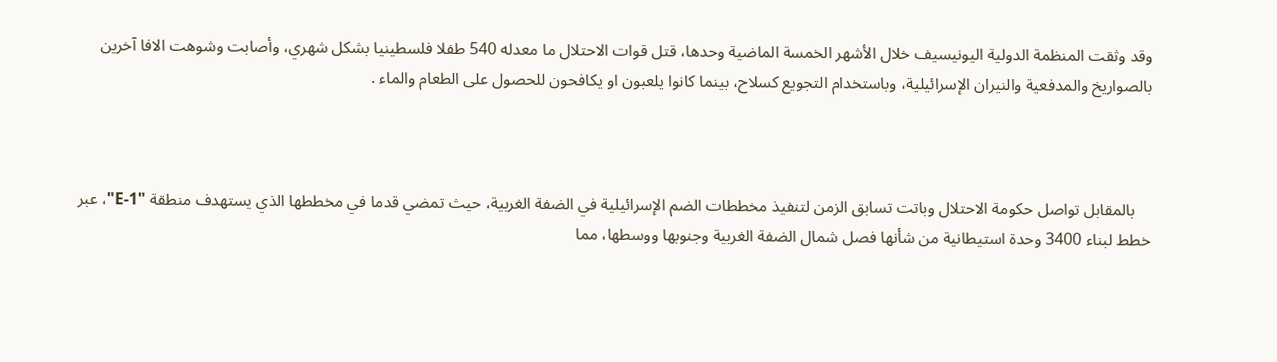وقد وثقت المنظمة الدولية اليونيسيف خلال الأشهر الخمسة الماضية وحدها، قتل قوات الاحتلال ما معدله 540 طفلا فلسطينيا بشكل شهري، وأصابت وشوهت الافا آخرين بالصواريخ والمدفعية والنيران الإسرائيلية، وباستخدام التجويع كسلاح، بينما كانوا يلعبون او يكافحون للحصول على الطعام والماء .



    بالمقابل تواصل حكومة الاحتلال وباتت تسابق الزمن لتنفيذ مخططات الضم الإسرائيلية في الضفة الغربية، حيث تمضي قدما في مخططها الذي يستهدف منطقة "1-E"، عبر خطط لبناء 3400 وحدة استيطانية من شأنها فصل شمال الضفة الغربية وجنوبها ووسطها، مما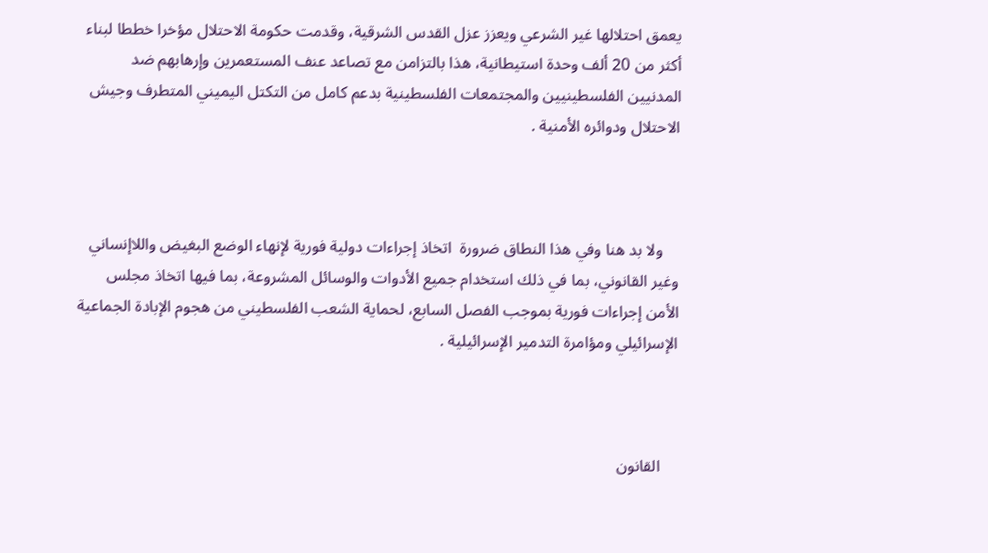يعمق احتلالها غير الشرعي ويعزز عزل القدس الشرقية، وقدمت حكومة الاحتلال مؤخرا خططا لبناء أكثر من 20 ألف وحدة استيطانية، هذا بالتزامن مع تصاعد عنف المستعمرين وإرهابهم ضد المدنيين الفلسطينيين والمجتمعات الفلسطينية بدعم كامل من التكتل اليميني المتطرف وجيش الاحتلال ودوائره الأمنية .



    ولا بد هنا وفي هذا النطاق ضرورة  اتخاذ إجراءات دولية فورية لإنهاء الوضع البغيض واللاإنساني وغير القانوني، بما في ذلك استخدام جميع الأدوات والوسائل المشروعة، بما فيها اتخاذ مجلس الأمن إجراءات فورية بموجب الفصل السابع، لحماية الشعب الفلسطيني من هجوم الإبادة الجماعية الإسرائيلي ومؤامرة التدمير الإسرائيلية .



    القانون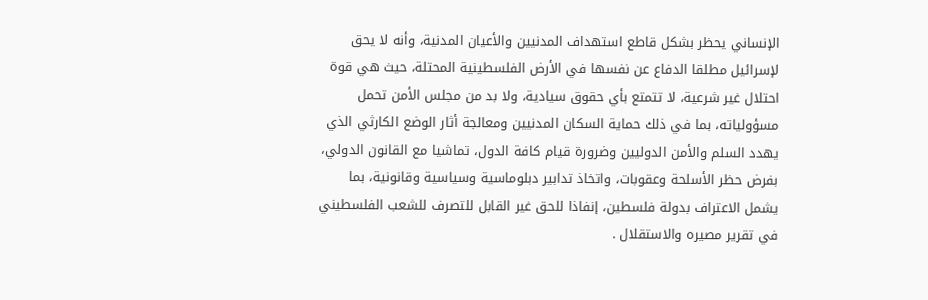الإنساني يحظر بشكل قاطع استهداف المدنيين والأعيان المدنية، وأنه لا يحق لإسرائيل مطلقا الدفاع عن نفسها في الأرض الفلسطينية المحتلة، حيث هي قوة احتلال غير شرعية، لا تتمتع بأي حقوق سيادية، ولا بد من مجلس الأمن تحمل مسؤولياته، بما في ذلك حماية السكان المدنيين ومعالجة أثار الوضع الكارثي الذي يهدد السلم والأمن الدوليين وضرورة قيام كافة الدول، تماشيا مع القانون الدولي، بفرض حظر الأسلحة وعقوبات، واتخاذ تدابير دبلوماسية وسياسية وقانونية، بما يشمل الاعتراف بدولة فلسطين، إنفاذا للحق غير القابل للتصرف للشعب الفلسطيني في تقرير مصيره والاستقلال .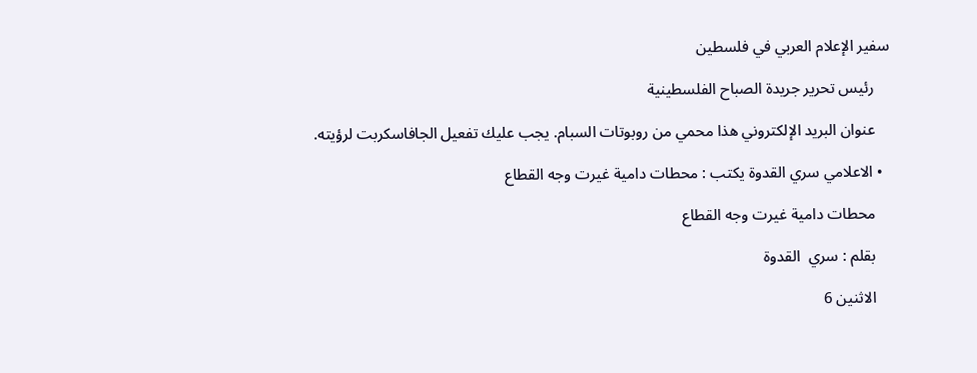سفير الإعلام العربي في فلسطين

    رئيس تحرير جريدة الصباح الفلسطينية

    عنوان البريد الإلكتروني هذا محمي من روبوتات السبام. يجب عليك تفعيل الجافاسكربت لرؤيته.

  • الاعلامي سري القدوة يكتب : محطات دامية غيرت وجه القطاع

    محطات دامية غيرت وجه القطاع

    بقلم : سري  القدوة

    الاثنين 6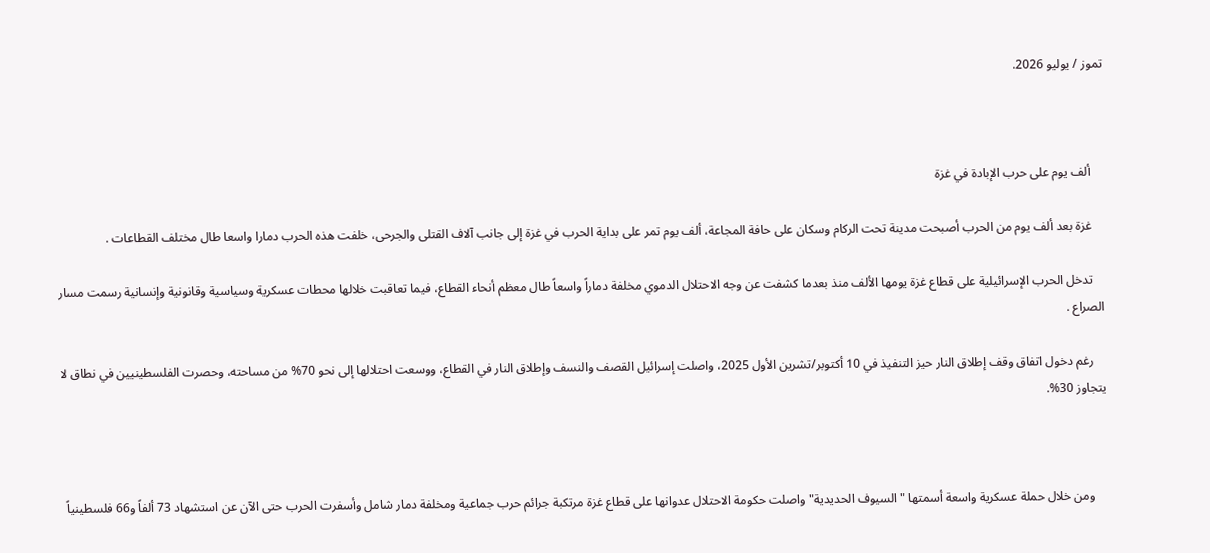تموز / يوليو 2026.



    ألف يوم على حرب الإبادة في غزة

    غزة بعد ألف يوم من الحرب أصبحت مدينة تحت الركام وسكان على حافة المجاعة، ألف يوم تمر على بداية الحرب في غزة إلى جانب آلاف القتلى والجرحى، خلفت هذه الحرب دمارا واسعا طال مختلف القطاعات .

    تدخل الحرب الإسرائيلية على قطاع غزة يومها الألف منذ بعدما كشفت عن وجه الاحتلال الدموي مخلفة دماراً واسعاً طال معظم أنحاء القطاع، فيما تعاقبت خلالها محطات عسكرية وسياسية وقانونية وإنسانية رسمت مسار الصراع .

    رغم دخول اتفاق وقف إطلاق النار حيز التنفيذ في 10 أكتوبر/تشرين الأول 2025، واصلت إسرائيل القصف والنسف وإطلاق النار في القطاع، ووسعت احتلالها إلى نحو 70% من مساحته، وحصرت الفلسطينيين في نطاق لا يتجاوز 30%.



    ومن خلال حملة عسكرية واسعة أسمتها "السيوف الحديدية" واصلت حكومة الاحتلال عدوانها على قطاع غزة مرتكبة جرائم حرب جماعية ومخلفة دمار شامل وأسفرت الحرب حتى الآن عن استشهاد 73 ألفاً و66 فلسطينياً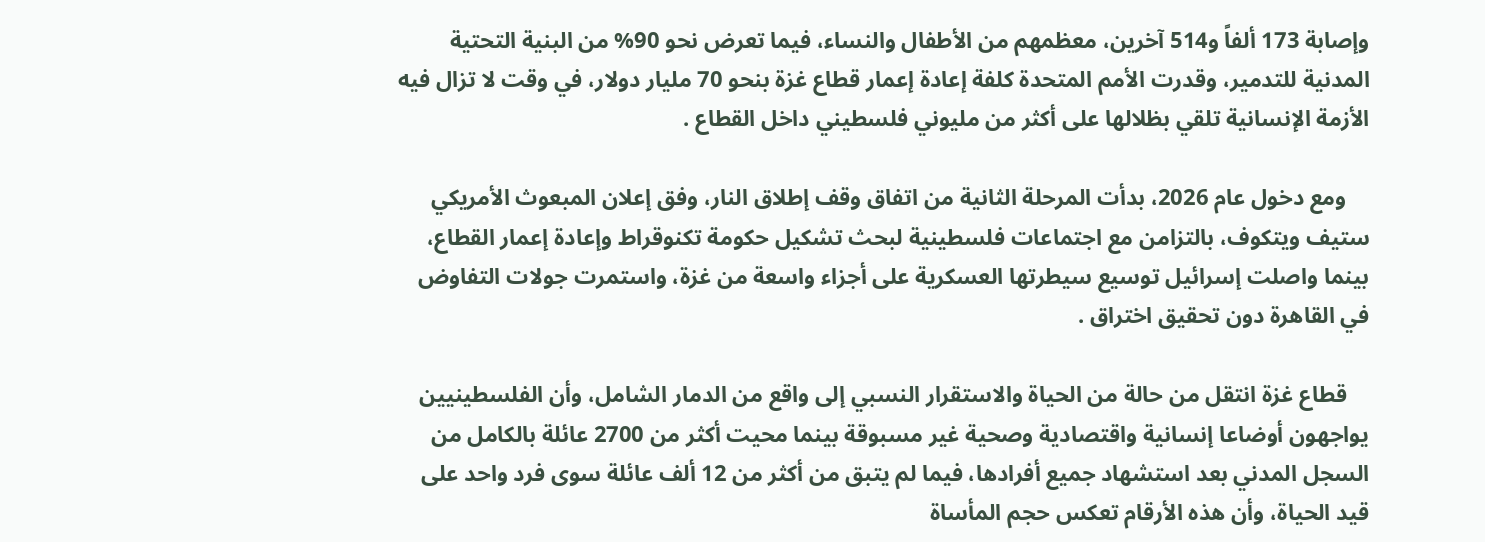وإصابة 173 ألفاً و514 آخرين، معظمهم من الأطفال والنساء، فيما تعرض نحو 90% من البنية التحتية المدنية للتدمير، وقدرت الأمم المتحدة كلفة إعادة إعمار قطاع غزة بنحو 70 مليار دولار، في وقت لا تزال فيه الأزمة الإنسانية تلقي بظلالها على أكثر من مليوني فلسطيني داخل القطاع .

    ومع دخول عام 2026، بدأت المرحلة الثانية من اتفاق وقف إطلاق النار، وفق إعلان المبعوث الأمريكي ستيف ويتكوف، بالتزامن مع اجتماعات فلسطينية لبحث تشكيل حكومة تكنوقراط وإعادة إعمار القطاع، بينما واصلت إسرائيل توسيع سيطرتها العسكرية على أجزاء واسعة من غزة، واستمرت جولات التفاوض في القاهرة دون تحقيق اختراق .

    قطاع غزة انتقل من حالة من الحياة والاستقرار النسبي إلى واقع من الدمار الشامل، وأن الفلسطينيين يواجهون أوضاعا إنسانية واقتصادية وصحية غير مسبوقة بينما محيت أكثر من 2700 عائلة بالكامل من السجل المدني بعد استشهاد جميع أفرادها، فيما لم يتبق من أكثر من 12 ألف عائلة سوى فرد واحد على قيد الحياة، وأن هذه الأرقام تعكس حجم المأساة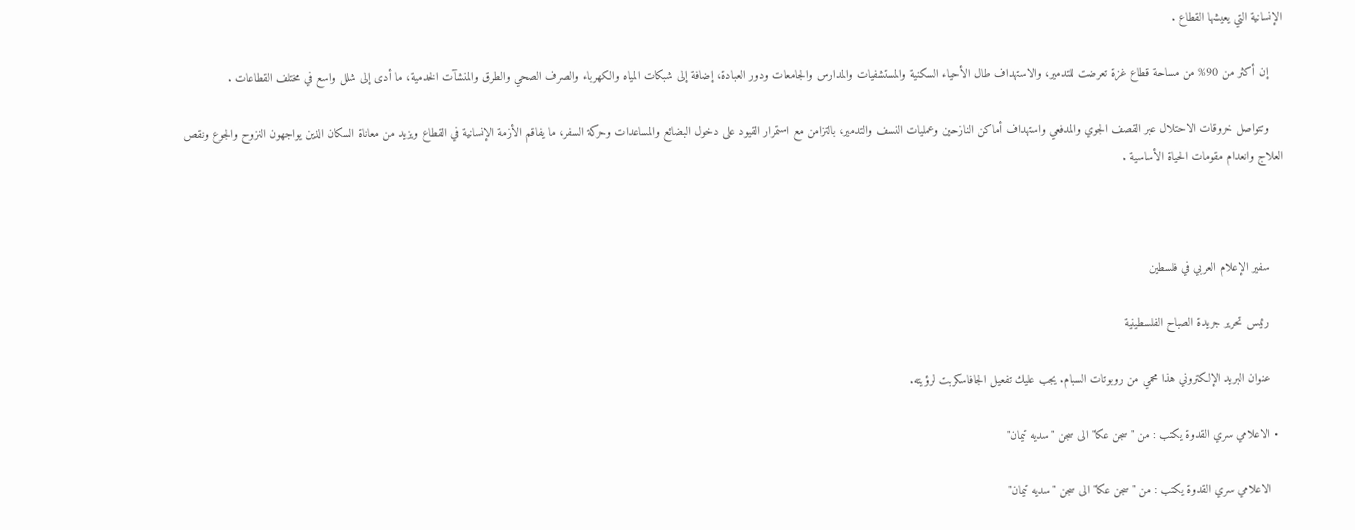الإنسانية التي يعيشها القطاع .

    إن أكثر من 90% من مساحة قطاع غزة تعرضت للتدمير، والاستهداف طال الأحياء السكنية والمستشفيات والمدارس والجامعات ودور العبادة، إضافة إلى شبكات المياه والكهرباء والصرف الصحي والطرق والمنشآت الخدمية، ما أدى إلى شلل واسع في مختلف القطاعات .

    وتتواصل خروقات الاحتلال عبر القصف الجوي والمدفعي واستهداف أماكن النازحين وعمليات النسف والتدمير، بالتزامن مع استمرار القيود على دخول البضائع والمساعدات وحركة السفر، ما يفاقم الأزمة الإنسانية في القطاع ويزيد من معاناة السكان الذين يواجهون النزوح والجوع ونقص العلاج وانعدام مقومات الحياة الأساسية .



    سفير الإعلام العربي في فلسطين

    رئيس تحرير جريدة الصباح الفلسطينية

    عنوان البريد الإلكتروني هذا محمي من روبوتات السبام. يجب عليك تفعيل الجافاسكربت لرؤيته.

  • الاعلامي سري القدوة يكتب : من "سجن عكا" الى سجن "سديه تيمان"

    الاعلامي سري القدوة يكتب : من "سجن عكا" الى سجن "سديه تيمان"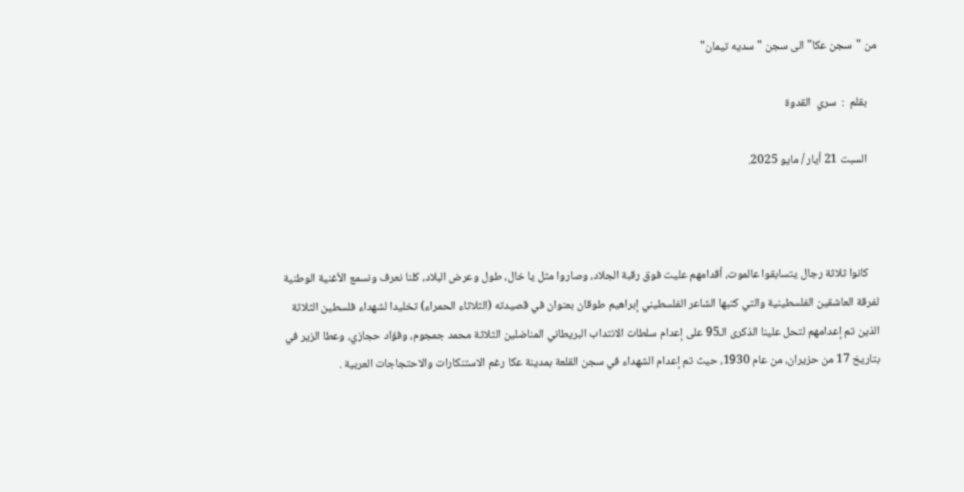من "سجن عكا" الى سجن "سديه تيمان"

    بقلم  :  سري  القدوة

    السبت 21 أيار / مايو 2025.



    كانوا ثلاثة رجال يتسابقوا عالموت، أقدامهم عليت فوق رقبة الجلاد، وصاروا مثل يا خال، طول وعرض البلاد، كلنا نعرف ونسمع الأغنية الوطنية لفرقة العاشقين الفلسطينية والتي كتبها الشاعر الفلسطيني إبراهيم طوقان بعنوان في قصيدته (الثلاثاء الحمراء) تخليدا لشهداء فلسطين الثلاثة الذين تم إعدامهم لتحل علينا الذكرى الـ95 على إعدام سلطات الانتداب البريطاني المناضلين الثلاثة محمد جمجوم، وفؤاد حجازي، وعطا الزير في بتاريخ 17 من حزيران، من عام 1930، حيث تم إعدام الشهداء في سجن القلعة بمدينة عكا رغم الاستنكارات والاحتجاجات العربية .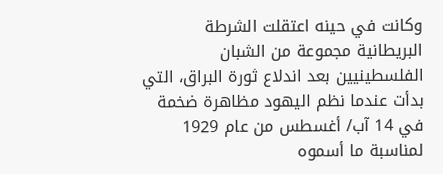وكانت في حينه اعتقلت الشرطة البريطانية مجموعة من الشبان الفلسطينيين بعد اندلاع ثورة البراق، التي بدأت عندما نظم اليهود مظاهرة ضخمة في 14 آب/ أغسطس من عام 1929 لمناسبة ما أسموه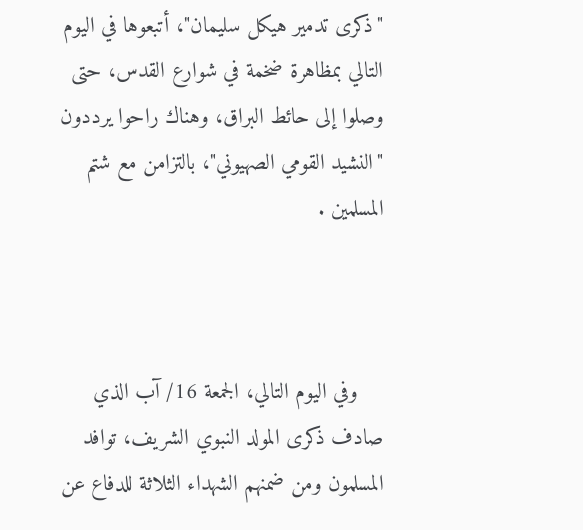"ذكرى تدمير هيكل سليمان"، أتبعوها في اليوم التالي بمظاهرة ضخمة في شوارع القدس، حتى وصلوا إلى حائط البراق، وهناك راحوا يرددون "النشيد القومي الصهيوني"، بالتزامن مع شتم المسلمين .



    وفي اليوم التالي، الجمعة 16/ آب الذي صادف ذكرى المولد النبوي الشريف، توافد المسلمون ومن ضمنهم الشهداء الثلاثة للدفاع عن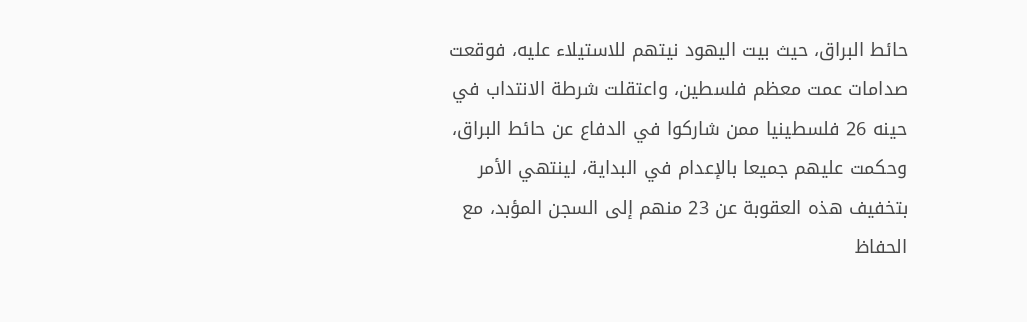حائط البراق، حيث بيت اليهود نيتهم للاستيلاء عليه، فوقعت صدامات عمت معظم فلسطين، واعتقلت شرطة الانتداب في حينه 26 فلسطينيا ممن شاركوا في الدفاع عن حائط البراق، وحكمت عليهم جميعا بالإعدام في البداية، لينتهي الأمر بتخفيف هذه العقوبة عن 23 منهم إلى السجن المؤبد، مع الحفاظ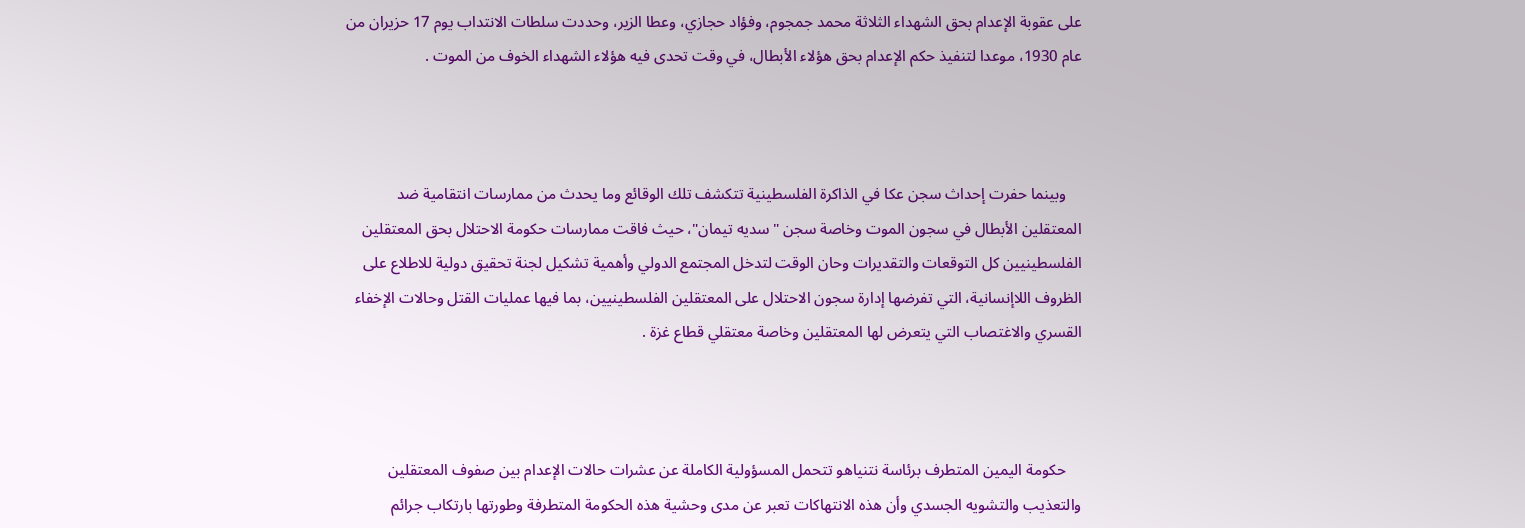على عقوبة الإعدام بحق الشهداء الثلاثة محمد جمجوم، وفؤاد حجازي، وعطا الزير، وحددت سلطات الانتداب يوم 17 حزيران من عام 1930، موعدا لتنفيذ حكم الإعدام بحق هؤلاء الأبطال، في وقت تحدى فيه هؤلاء الشهداء الخوف من الموت .



    وبينما حفرت إحداث سجن عكا في الذاكرة الفلسطينية تتكشف تلك الوقائع وما يحدث من ممارسات انتقامية ضد المعتقلين الأبطال في سجون الموت وخاصة سجن "سديه تيمان"، حيث فاقت ممارسات حكومة الاحتلال بحق المعتقلين الفلسطينيين كل التوقعات والتقديرات وحان الوقت لتدخل المجتمع الدولي وأهمية تشكيل لجنة تحقيق دولية للاطلاع على الظروف اللاإنسانية، التي تفرضها إدارة سجون الاحتلال على المعتقلين الفلسطينيين، بما فيها عمليات القتل وحالات الإخفاء القسري والاغتصاب التي يتعرض لها المعتقلين وخاصة معتقلي قطاع غزة .



    حكومة اليمين المتطرف برئاسة نتنياهو تتحمل المسؤولية الكاملة عن عشرات حالات الإعدام بين صفوف المعتقلين والتعذيب والتشويه الجسدي وأن هذه الانتهاكات تعبر عن مدى وحشية هذه الحكومة المتطرفة وطورتها بارتكاب جرائم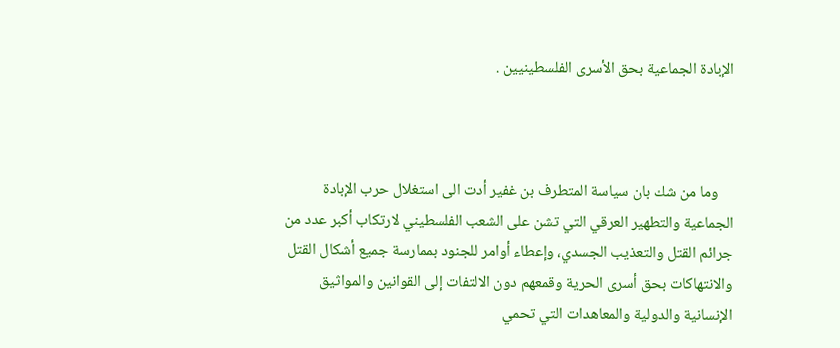الإبادة الجماعية بحق الأسرى الفلسطينيين .



    وما من شك بان سياسة المتطرف بن غفير أدت الى استغلال حرب الإبادة الجماعية والتطهير العرقي التي تشن على الشعب الفلسطيني لارتكاب أكبر عدد من جرائم القتل والتعذيب الجسدي، وإعطاء أوامر للجنود بممارسة جميع أشكال القتل والانتهاكات بحق أسرى الحرية وقمعهم دون الالتفات إلى القوانين والمواثيق الإنسانية والدولية والمعاهدات التي تحمي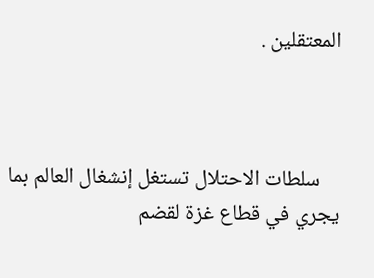المعتقلين .



    سلطات الاحتلال تستغل إنشغال العالم بما يجري في قطاع غزة لقضم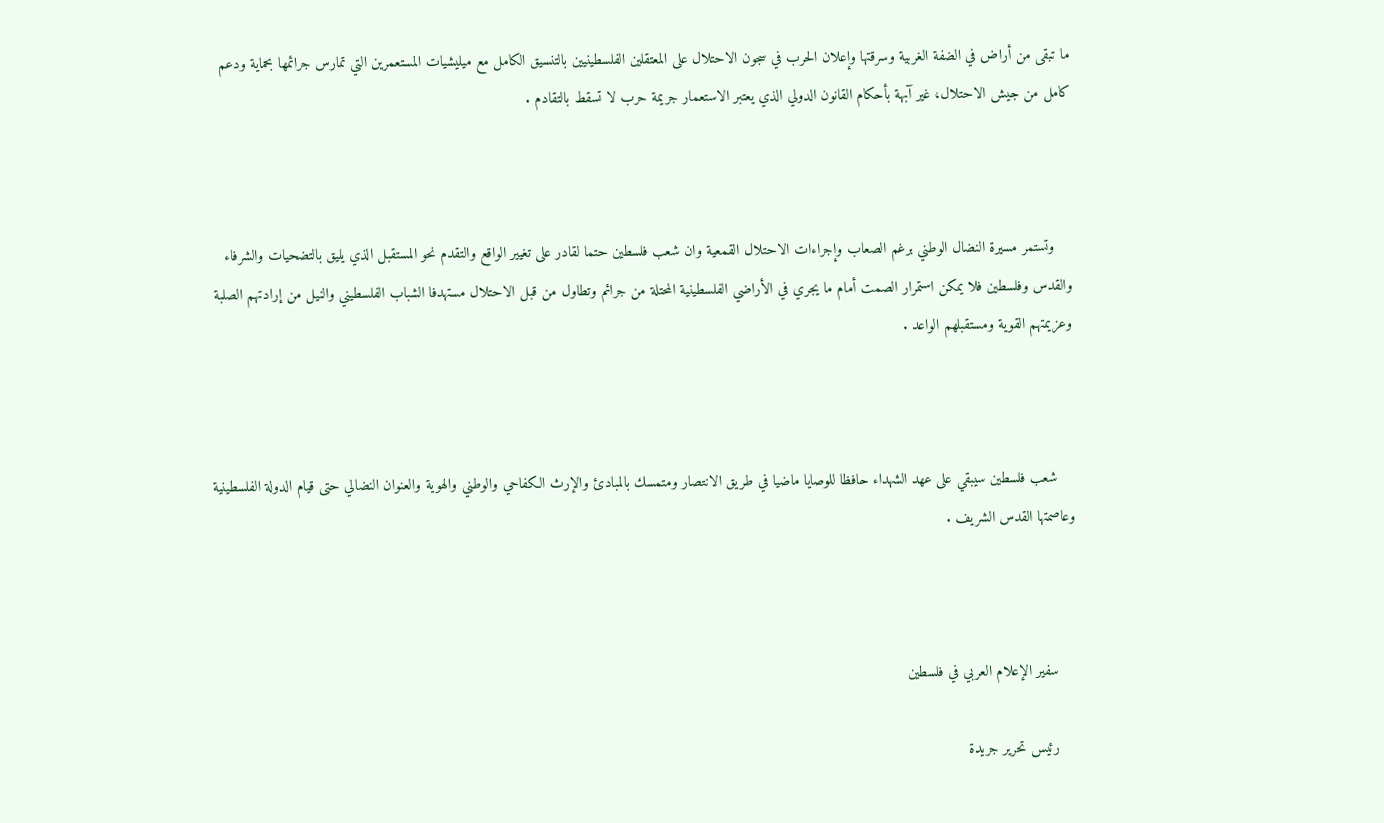ما تبقى من أراض في الضفة الغربية وسرقتها وإعلان الحرب في سجون الاحتلال على المعتقلين الفلسطينيين بالتنسيق الكامل مع ميليشيات المستعمرين التي تمارس جرائمها بحماية ودعم كامل من جيش الاحتلال، غير آبهة بأحكام القانون الدولي الذي يعتبر الاستعمار جريمة حرب لا تسقط بالتقادم .



    وتستمر مسيرة النضال الوطني برغم الصعاب وإجراءات الاحتلال القمعية وان شعب فلسطين حتما لقادر على تغيير الواقع والتقدم نحو المستقبل الذي يليق بالتضحيات والشرفاء والقدس وفلسطين فلا يمكن استمرار الصمت أمام ما يجري في الأراضي الفلسطينية المحتلة من جرائم وتطاول من قبل الاحتلال مستهدفا الشباب الفلسطيني والنيل من إرادتهم الصلبة وعزيمتهم القوية ومستقبلهم الواعد .



    شعب فلسطين سيبقي على عهد الشهداء حافظا للوصايا ماضيا في طريق الانتصار ومتمسك بالمبادئ والإرث الكفاحي والوطني والهوية والعنوان النضالي حتى قيام الدولة الفلسطينية وعاصمتها القدس الشريف .



    سفير الإعلام العربي في فلسطين

    رئيس تحرير جريدة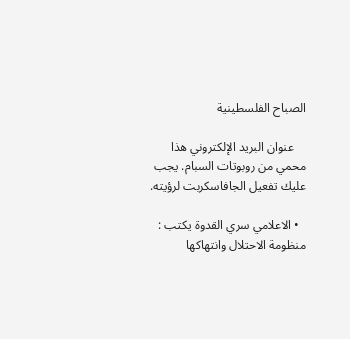الصباح الفلسطينية

    عنوان البريد الإلكتروني هذا محمي من روبوتات السبام. يجب عليك تفعيل الجافاسكربت لرؤيته.

  • الاعلامي سري القدوة يكتب : منظومة الاحتلال وانتهاكها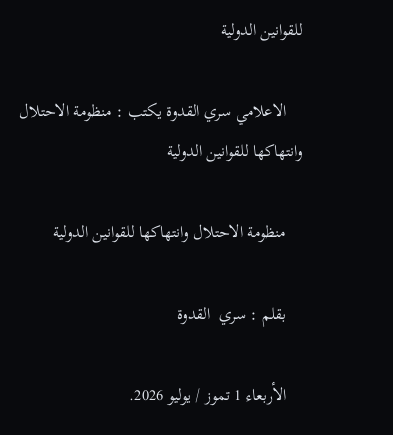للقوانين الدولية

    الاعلامي سري القدوة يكتب : منظومة الاحتلال وانتهاكها للقوانين الدولية

    منظومة الاحتلال وانتهاكها للقوانين الدولية

    بقلم : سري  القدوة

    الأربعاء 1 تموز / يوليو 2026.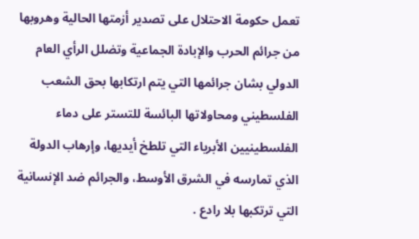تعمل حكومة الاحتلال على تصدير أزمتها الحالية وهروبها من جرائم الحرب والإبادة الجماعية وتضلل الرأي العام الدولي بشان جرائمها التي يتم ارتكابها بحق الشعب الفلسطيني ومحاولاتها البائسة للتستر على دماء الفلسطينيين الأبرياء التي تلطخ أيديها، وإرهاب الدولة الذي تمارسه في الشرق الأوسط، والجرائم ضد الإنسانية التي ترتكبها بلا رادع .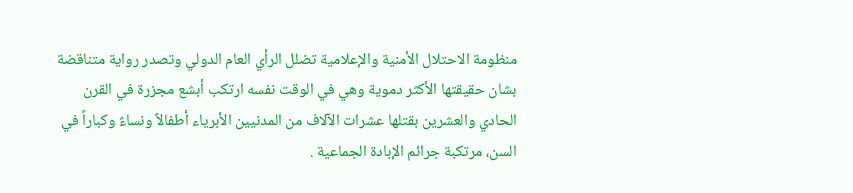منظومة الاحتلال الأمنية والإعلامية تضلل الرأي العام الدولي وتصدر رواية متناقضة بشان حقيقتها الأكثر دموية وهي في الوقت نفسه ارتكب أبشع مجزرة في القرن الحادي والعشرين بقتلها عشرات الآلاف من المدنيين الأبرياء أطفالاً ونساءً وكباراً في السن، مرتكبة جرائم الإبادة الجماعية .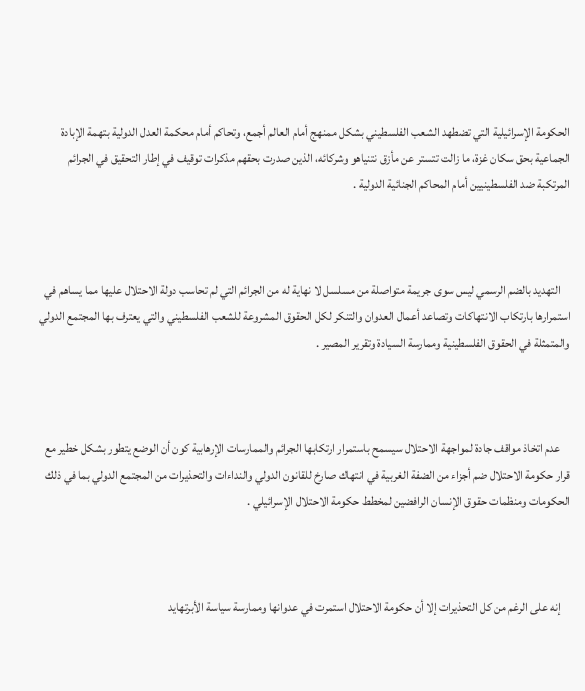الحكومة الإسرائيلية التي تضطهد الشعب الفلسطيني بشكل ممنهج أمام العالم أجمع، وتحاكم أمام محكمة العدل الدولية بتهمة الإبادة الجماعية بحق سكان غزة، ما زالت تتستر عن مأزق نتنياهو وشركائه، الذين صدرت بحقهم مذكرات توقيف في إطار التحقيق في الجرائم المرتكبة ضد الفلسطينيين أمام المحاكم الجنائية الدولية .



    التهديد بالضم الرسمي ليس سوى جريمة متواصلة من مسلسل لا نهاية له من الجرائم التي لم تحاسب دولة الاحتلال عليها مما يساهم في استمرارها بارتكاب الانتهاكات وتصاعد أعمال العدوان والتنكر لكل الحقوق المشروعة للشعب الفلسطيني والتي يعترف بها المجتمع الدولي والمتمثلة في الحقوق الفلسطينية وممارسة السيادة وتقرير المصير .



    عدم اتخاذ مواقف جادة لمواجهة الاحتلال سيسمح باستمرار ارتكابها الجرائم والممارسات الإرهابية كون أن الوضع يتطور بشكل خطير مع قرار حكومة الاحتلال ضم أجزاء من الضفة الغربية في انتهاك صارخ للقانون الدولي والنداءات والتحذيرات من المجتمع الدولي بما في ذلك الحكومات ومنظمات حقوق الإنسان الرافضين لمخطط حكومة الاحتلال الإسرائيلي .



    إنه على الرغم من كل التحذيرات إلا أن حكومة الاحتلال استمرت في عدوانها وممارسة سياسة الأبرتهايد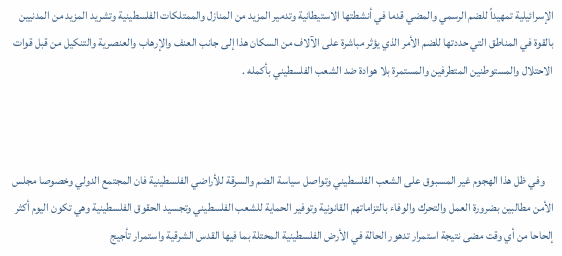الإسرائيلية تمهيداً للضم الرسمي والمضي قدما في أنشطتها الاستيطانية وتدمير المزيد من المنازل والممتلكات الفلسطينية وتشريد المزيد من المدنيين بالقوة في المناطق التي حددتها للضم الأمر الذي يؤثر مباشرة على الآلاف من السكان هذا إلى جانب العنف والإرهاب والعنصرية والتنكيل من قبل قوات الاحتلال والمستوطنين المتطرفين والمستمرة بلا هوادة ضد الشعب الفلسطيني بأكمله .



    وفي ظل هذا الهجوم غير المسبوق على الشعب الفلسطيني وتواصل سياسة الضم والسرقة للأراضي الفلسطينية فان المجتمع الدولي وخصوصا مجلس الأمن مطالبين بضرورة العمل والتحرك والوفاء بالتزاماتهم القانونية وتوفير الحماية للشعب الفلسطيني وتجسيد الحقوق الفلسطينية وهي تكون اليوم أكثر إلحاحا من أي وقت مضى نتيجة استمرار تدهور الحالة في الأرض الفلسطينية المحتلة بما فيها القدس الشرقية واستمرار تأجيج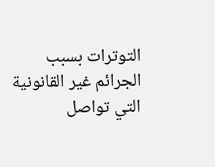التوترات بسبب الجرائم غير القانونية التي تواصل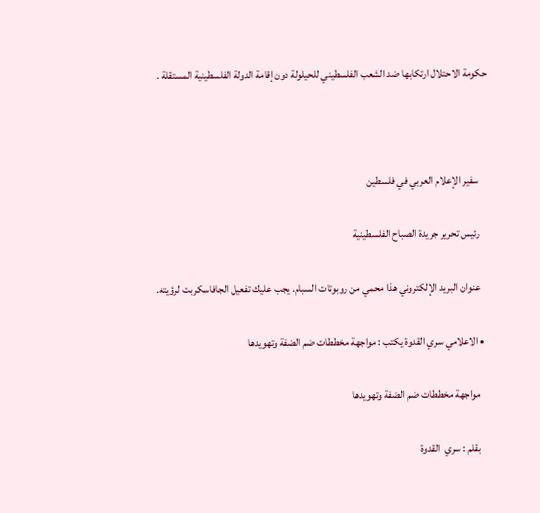حكومة الاحتلال ارتكابها ضد الشعب الفلسطيني للحيلولة دون إقامة الدولة الفلسطينية المستقلة .



    سفير الإعلام العربي في فلسطين

    رئيس تحرير جريدة الصباح الفلسطينية

    عنوان البريد الإلكتروني هذا محمي من روبوتات السبام. يجب عليك تفعيل الجافاسكربت لرؤيته.

  • الاعلامي سري القدوة يكتب : مواجهة مخططات ضم الضفة وتهويدها

    مواجهة مخططات ضم الضفة وتهويدها

    بقلم : سري  القدوة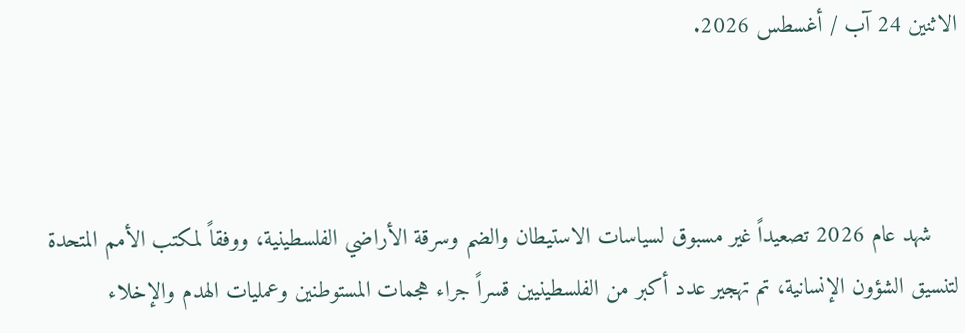الاثنين 24 آب / أغسطس 2026.



    شهد عام 2026 تصعيداً غير مسبوق لسياسات الاستيطان والضم وسرقة الأراضي الفلسطينية، ووفقاً لمكتب الأمم المتحدة لتنسيق الشؤون الإنسانية، تم تهجير عدد أكبر من الفلسطينيين قسراً جراء هجمات المستوطنين وعمليات الهدم والإخلاء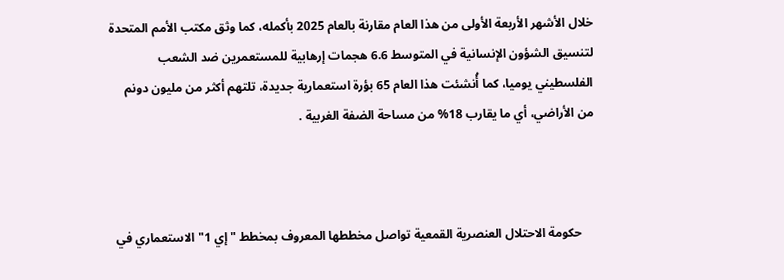خلال الأشهر الأربعة الأولى من هذا العام مقارنة بالعام 2025 بأكمله، كما وثق مكتب الأمم المتحدة لتنسيق الشؤون الإنسانية في المتوسط 6.6 هجمات إرهابية للمستعمرين ضد الشعب الفلسطيني يوميا، كما أُنشئت هذا العام 65 بؤرة استعمارية جديدة، تلتهم أكثر من مليون دونم من الأراضي، أي ما يقارب 18% من مساحة الضفة الغربية .



    حكومة الاحتلال العنصرية القمعية تواصل مخططها المعروف بمخطط "إي 1" الاستعماري في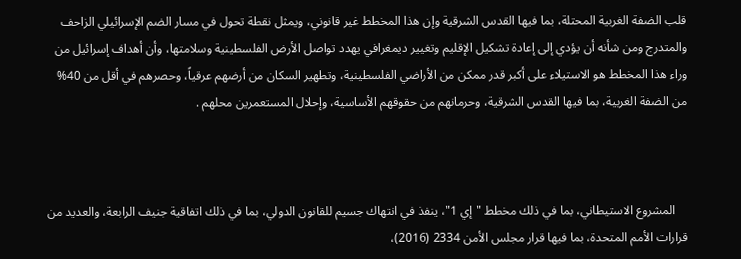قلب الضفة الغربية المحتلة، بما فيها القدس الشرقية وإن هذا المخطط غير قانوني، ويمثل نقطة تحول في مسار الضم الإسرائيلي الزاحف والمتدرج ومن شأنه أن يؤدي إلى إعادة تشكيل الإقليم وتغيير ديمغرافي يهدد تواصل الأرض الفلسطينية وسلامتها، وأن أهداف إسرائيل من وراء هذا المخطط هو الاستيلاء على أكبر قدر ممكن من الأراضي الفلسطينية، وتطهير السكان من أرضهم عرقياً، وحصرهم في أقل من 40% من الضفة الغربية، بما فيها القدس الشرقية، وحرمانهم من حقوقهم الأساسية، وإحلال المستعمرين محلهم .



    المشروع الاستيطاني، بما في ذلك مخطط "إي 1"، ينفذ في انتهاك جسيم للقانون الدولي، بما في ذلك اتفاقية جنيف الرابعة، والعديد من قرارات الأمم المتحدة، بما فيها قرار مجلس الأمن 2334 (2016)،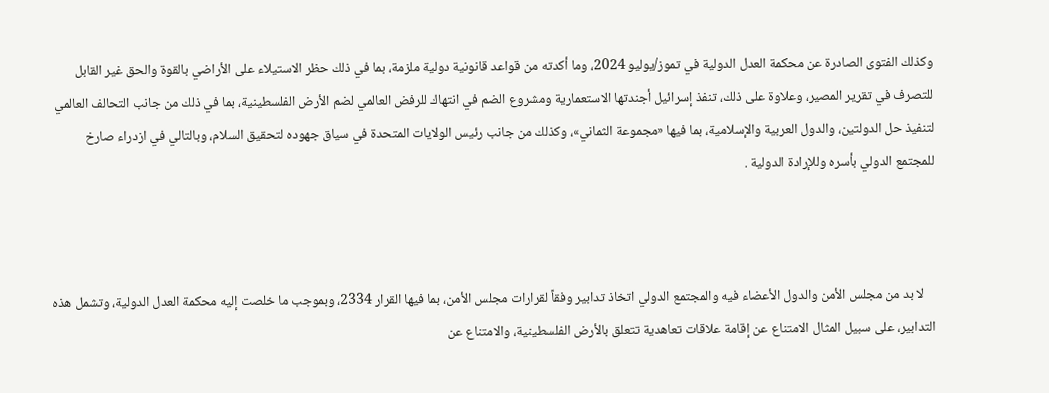وكذلك الفتوى الصادرة عن محكمة العدل الدولية في تموز/يوليو 2024، وما أكدته من قواعد قانونية دولية ملزمة، بما في ذلك حظر الاستيلاء على الأراضي بالقوة والحق غير القابل للتصرف في تقرير المصير، وعلاوة على ذلك، تنفذ إسرائيل أجندتها الاستعمارية ومشروع الضم في انتهاك للرفض العالمي لضم الأرض الفلسطينية، بما في ذلك من جانب التحالف العالمي لتنفيذ حل الدولتين، والدول العربية والإسلامية، بما فيها «مجموعة الثماني»، وكذلك من جانب رئيس الولايات المتحدة في سياق جهوده لتحقيق السلام، وبالتالي في ازدراء صارخ للمجتمع الدولي بأسره وللإرادة الدولية .



    لا بد من مجلس الأمن والدول الأعضاء فيه والمجتمع الدولي اتخاذ تدابير وفقاً لقرارات مجلس الأمن، بما فيها القرار 2334، وبموجب ما خلصت إليه محكمة العدل الدولية، وتشمل هذه التدابير، على سبيل المثال الامتناع عن إقامة علاقات تعاهدية تتعلق بالأرض الفلسطينية، والامتناع عن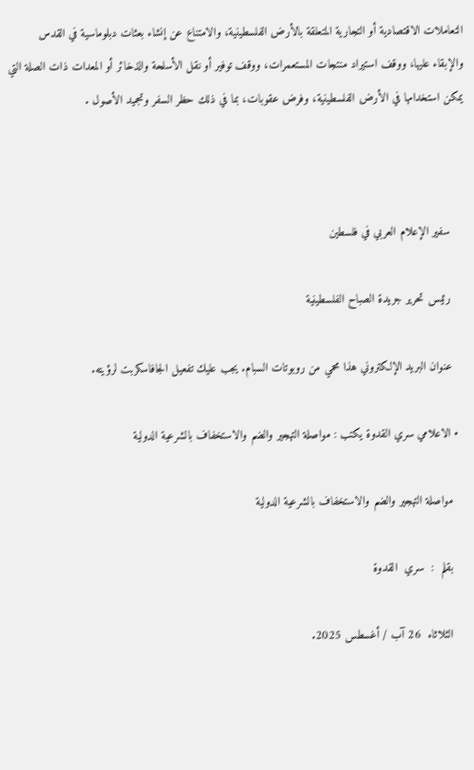التعاملات الاقتصادية أو التجارية المتعلقة بالأرض الفلسطينية، والامتناع عن إنشاء بعثات دبلوماسية في القدس والإبقاء عليها، ووقف استيراد منتجات المستعمرات، ووقف توفير أو نقل الأسلحة والذخائر أو المعدات ذات الصلة التي يمكن استخدامها في الأرض الفلسطينية، وفرض عقوبات، بما في ذلك حظر السفر وتجميد الأصول .



    سفير الإعلام العربي في فلسطين

    رئيس تحرير جريدة الصباح الفلسطينية

    عنوان البريد الإلكتروني هذا محمي من روبوتات السبام. يجب عليك تفعيل الجافاسكربت لرؤيته.

  • الاعلامي سري القدوة يكتب : مواصلة التهجير والضم والاستخفاف بالشرعية الدولية

    مواصلة التهجير والضم والاستخفاف بالشرعية الدولية

    بقلم  :  سري  القدوة

    الثلاثاء  26 آب / أغسطس 2025.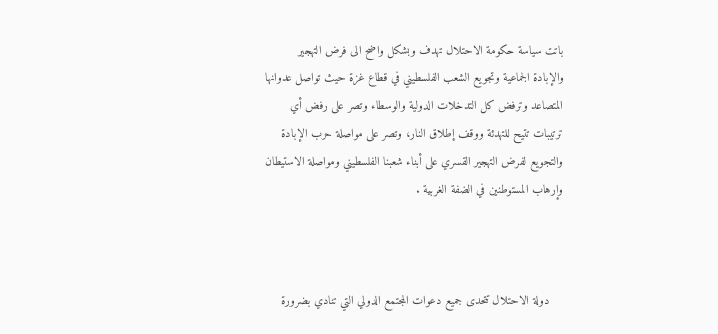باتت سياسة حكومة الاحتلال تهدف وبشكل واضح الى فرض التهجير والإبادة الجماعية وتجويع الشعب الفلسطيني في قطاع غزة حيث تواصل عدوانها المتصاعد وترفض كل التدخلات الدولية والوسطاء وتصر على رفض أي ترتيبات تتيح للتهدئة ووقف إطلاق النار، وتصر على مواصلة حرب الإبادة والتجويع لفرض التهجير القسري على أبناء شعبنا الفلسطيني ومواصلة الاستيطان وإرهاب المستوطنين في الضفة الغربية .



    دولة الاحتلال تتحدى جميع دعوات المجتمع الدولي التي تنادي بضرورة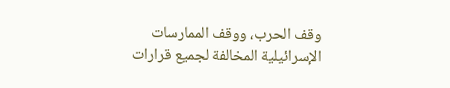وقف الحرب، ووقف الممارسات الإسرائيلية المخالفة لجميع قرارات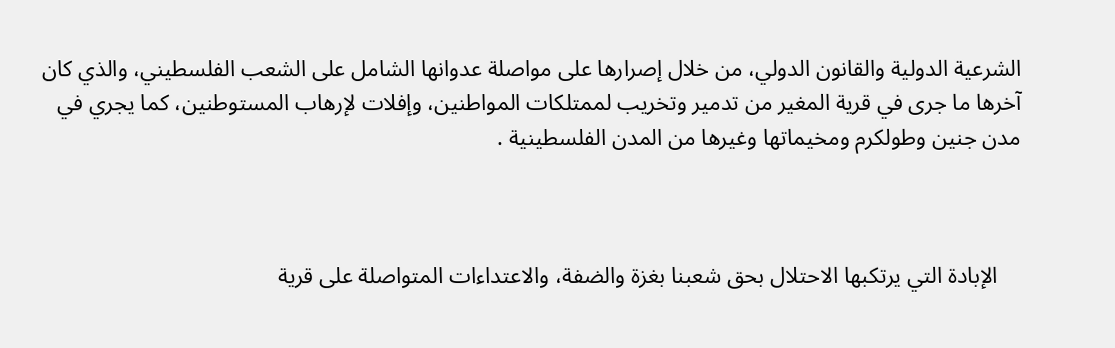الشرعية الدولية والقانون الدولي، من خلال إصرارها على مواصلة عدوانها الشامل على الشعب الفلسطيني، والذي كان آخرها ما جرى في قرية المغير من تدمير وتخريب لممتلكات المواطنين، وإفلات لإرهاب المستوطنين، كما يجري في مدن جنين وطولكرم ومخيماتها وغيرها من المدن الفلسطينية .



    الإبادة التي يرتكبها الاحتلال بحق شعبنا بغزة والضفة، والاعتداءات المتواصلة على قرية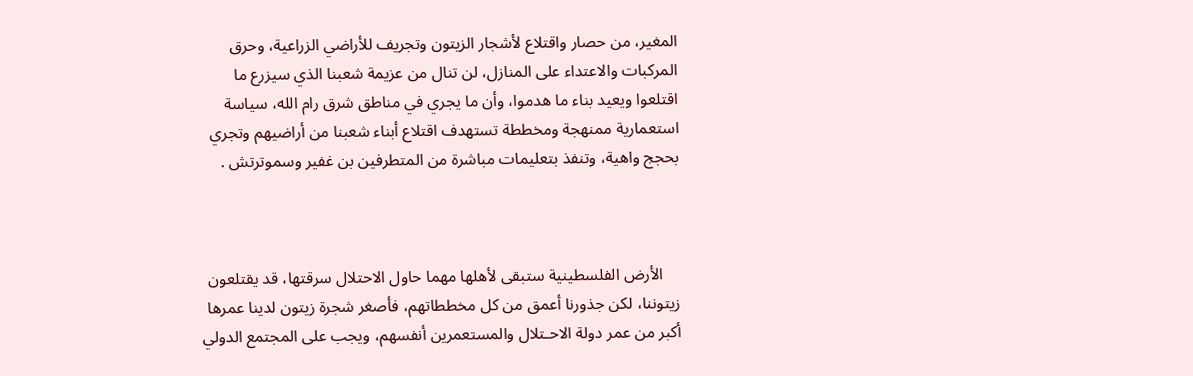المغير، من حصار واقتلاع لأشجار الزيتون وتجريف للأراضي الزراعية، وحرق المركبات والاعتداء على المنازل، لن تنال من عزيمة شعبنا الذي سيزرع ما اقتلعوا ويعيد بناء ما هدموا، وأن ما يجري في مناطق شرق رام الله، سياسة استعمارية ممنهجة ومخططة تستهدف اقتلاع أبناء شعبنا من أراضيهم وتجري بحجج واهية، وتنفذ بتعليمات مباشرة من المتطرفين بن غفير وسموترتش .



    الأرض الفلسطينية ستبقى لأهلها مهما حاول الاحتلال سرقتها، قد يقتلعون زيتوننا، لكن جذورنا أعمق من كل مخططاتهم، فأصغر شجرة زيتون لدينا عمرها أكبر من عمر دولة الاحـتلال والمستعمرين أنفسهم، ويجب على المجتمع الدولي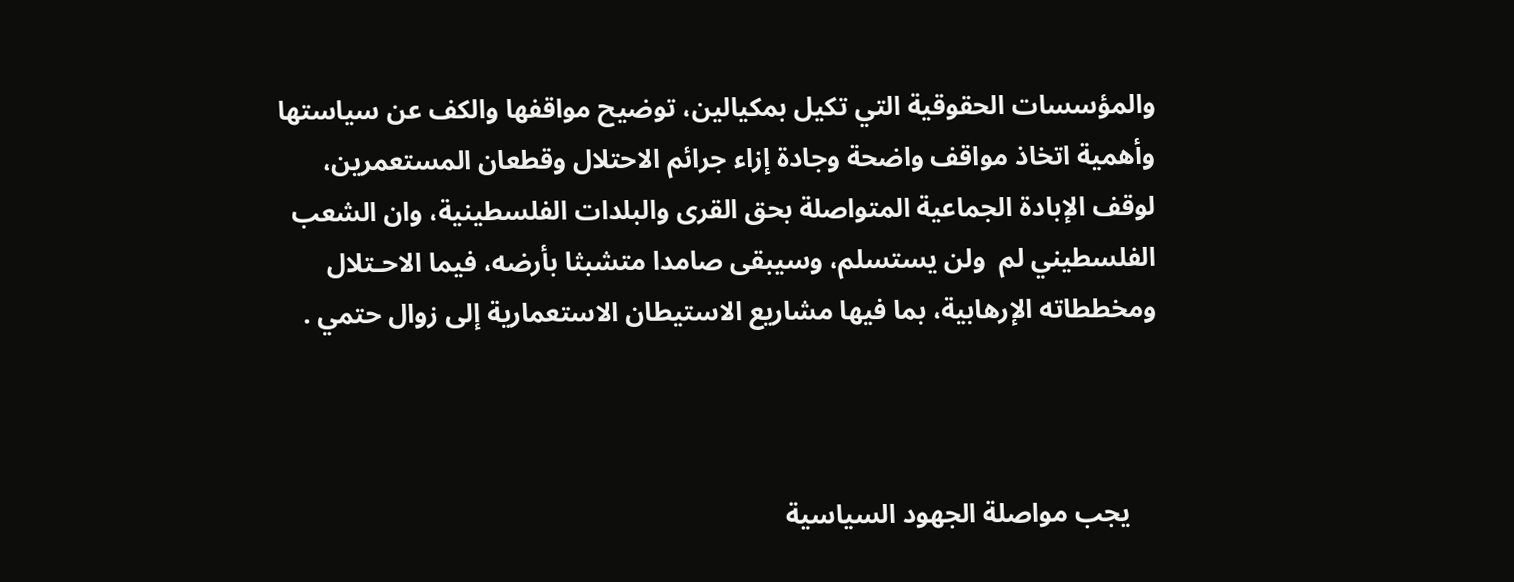والمؤسسات الحقوقية التي تكيل بمكيالين، توضيح مواقفها والكف عن سياستها وأهمية اتخاذ مواقف واضحة وجادة إزاء جرائم الاحتلال وقطعان المستعمرين، لوقف الإبادة الجماعية المتواصلة بحق القرى والبلدات الفلسطينية، وان الشعب الفلسطيني لم  ولن يستسلم، وسيبقى صامدا متشبثا بأرضه، فيما الاحـتلال ومخططاته الإرهابية، بما فيها مشاريع الاستيطان الاستعمارية إلى زوال حتمي .



    يجب مواصلة الجهود السياسية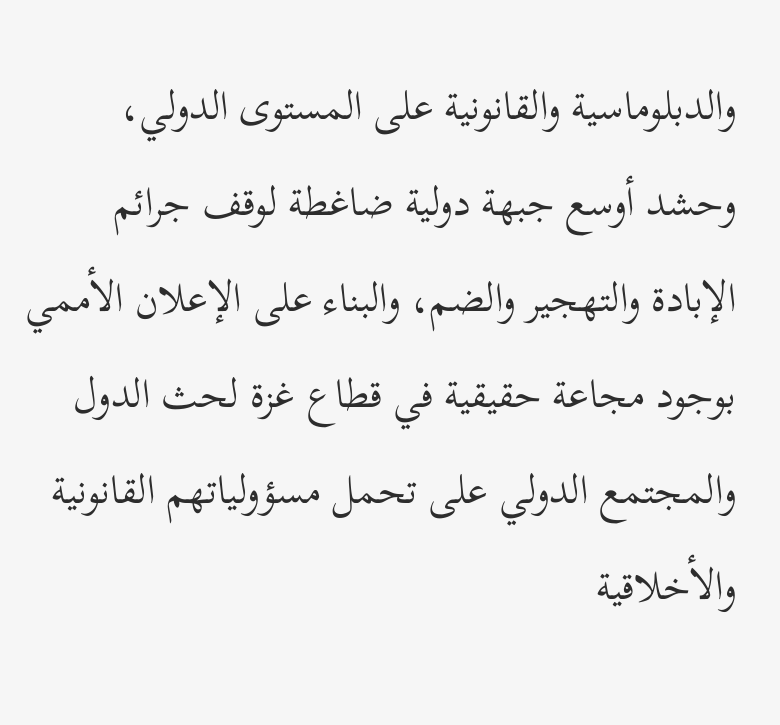والدبلوماسية والقانونية على المستوى الدولي، وحشد أوسع جبهة دولية ضاغطة لوقف جرائم الإبادة والتهجير والضم، والبناء على الإعلان الأممي بوجود مجاعة حقيقية في قطاع غزة لحث الدول والمجتمع الدولي على تحمل مسؤولياتهم القانونية والأخلاقية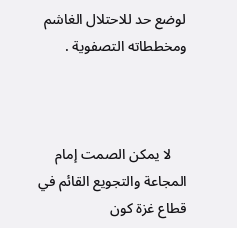لوضع حد للاحتلال الغاشم ومخططاته التصفوية .



    لا يمكن الصمت إمام المجاعة والتجويع القائم في قطاع غزة كون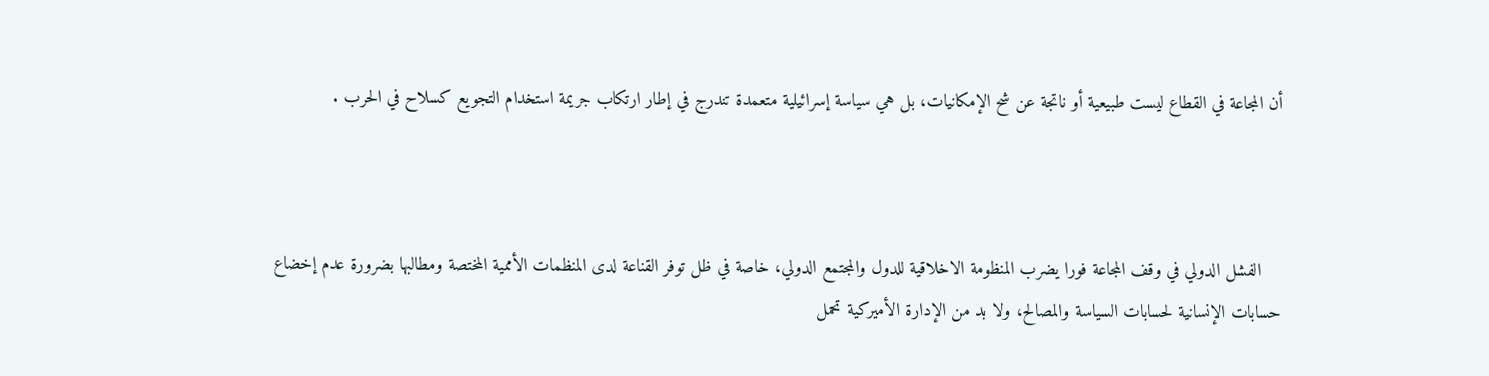أن المجاعة في القطاع ليست طبيعية أو ناتجة عن شح الإمكانيات، بل هي سياسة إسرائيلية متعمدة تندرج في إطار ارتكاب جريمة استخدام التجويع كسلاح في الحرب .



    الفشل الدولي في وقف المجاعة فورا يضرب المنظومة الاخلاقية للدول والمجتمع الدولي، خاصة في ظل توفر القناعة لدى المنظمات الأممية المختصة ومطالبها بضرورة عدم إخضاع حسابات الإنسانية لحسابات السياسة والمصالح، ولا بد من الإدارة الأميركية تحمل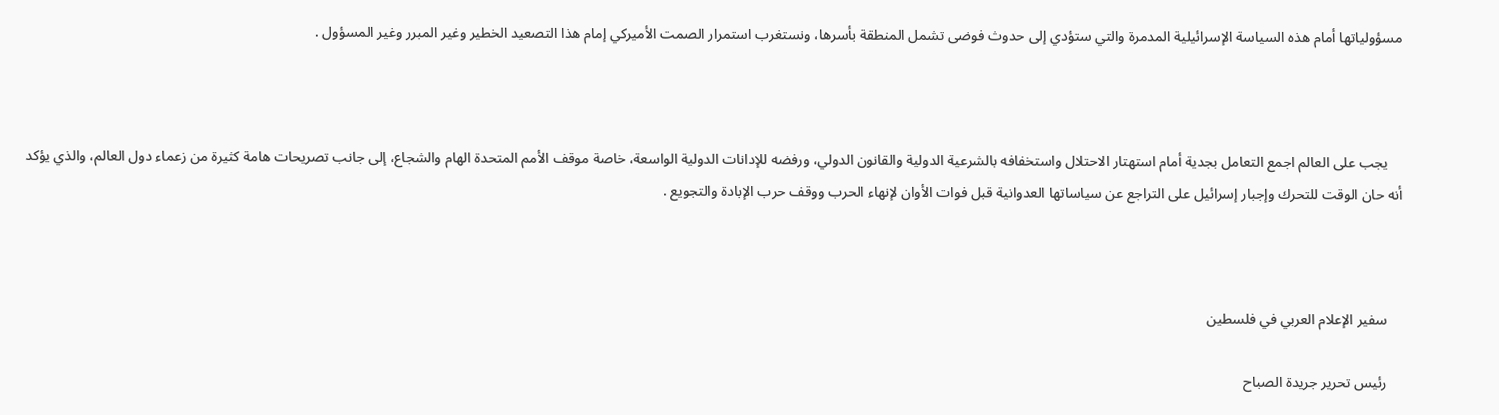مسؤولياتها أمام هذه السياسة الإسرائيلية المدمرة والتي ستؤدي إلى حدوث فوضى تشمل المنطقة بأسرها، ونستغرب استمرار الصمت الأميركي إمام هذا التصعيد الخطير وغير المبرر وغير المسؤول .



    يجب على العالم اجمع التعامل بجدية أمام استهتار الاحتلال واستخفافه بالشرعية الدولية والقانون الدولي، ورفضه للإدانات الدولية الواسعة، خاصة موقف الأمم المتحدة الهام والشجاع، إلى جانب تصريحات هامة كثيرة من زعماء دول العالم، والذي يؤكد أنه حان الوقت للتحرك وإجبار إسرائيل على التراجع عن سياساتها العدوانية قبل فوات الأوان لإنهاء الحرب ووقف حرب الإبادة والتجويع .



    سفير الإعلام العربي في فلسطين

    رئيس تحرير جريدة الصباح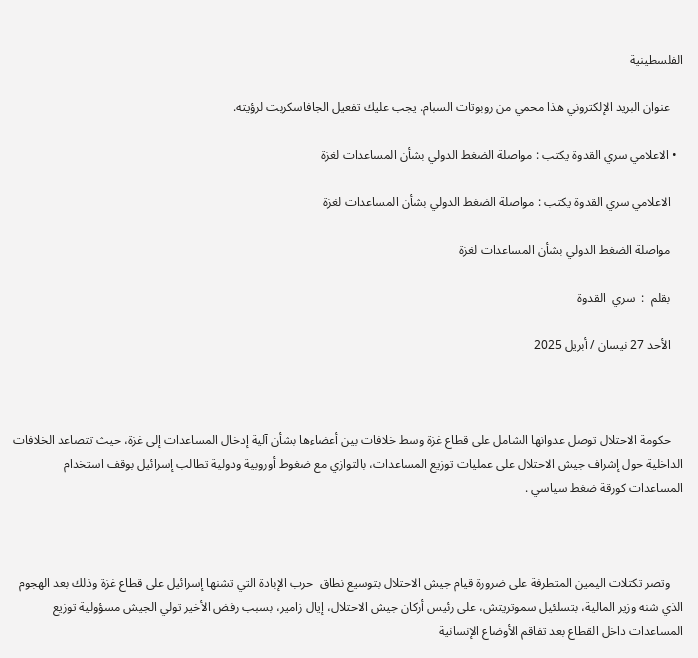الفلسطينية

    عنوان البريد الإلكتروني هذا محمي من روبوتات السبام. يجب عليك تفعيل الجافاسكربت لرؤيته.

  • الاعلامي سري القدوة يكتب : مواصلة الضغط الدولي بشأن المساعدات لغزة

    الاعلامي سري القدوة يكتب : مواصلة الضغط الدولي بشأن المساعدات لغزة

    مواصلة الضغط الدولي بشأن المساعدات لغزة

    بقلم  :  سري  القدوة

    الأحد 27 نيسان / أبريل 2025



    حكومة الاحتلال توصل عدوانها الشامل على قطاع غزة وسط خلافات بين أعضاءها بشأن آلية إدخال المساعدات إلى غزة، حيث تتصاعد الخلافات الداخلية حول إشراف جيش الاحتلال على عمليات توزيع المساعدات، بالتوازي مع ضغوط أوروبية ودولية تطالب إسرائيل بوقف استخدام المساعدات كورقة ضغط سياسي .



    وتصر تكتلات اليمين المتطرفة على ضرورة قيام جيش الاحتلال بتوسيع نطاق  حرب الإبادة التي تشنها إسرائيل على قطاع غزة وذلك بعد الهجوم الذي شنه وزير المالية، بتسلئيل سموتريتش، على رئيس أركان جيش الاحتلال، إيال زامير، بسبب رفض الأخير تولي الجيش مسؤولية توزيع المساعدات داخل القطاع بعد تفاقم الأوضاع الإنسانية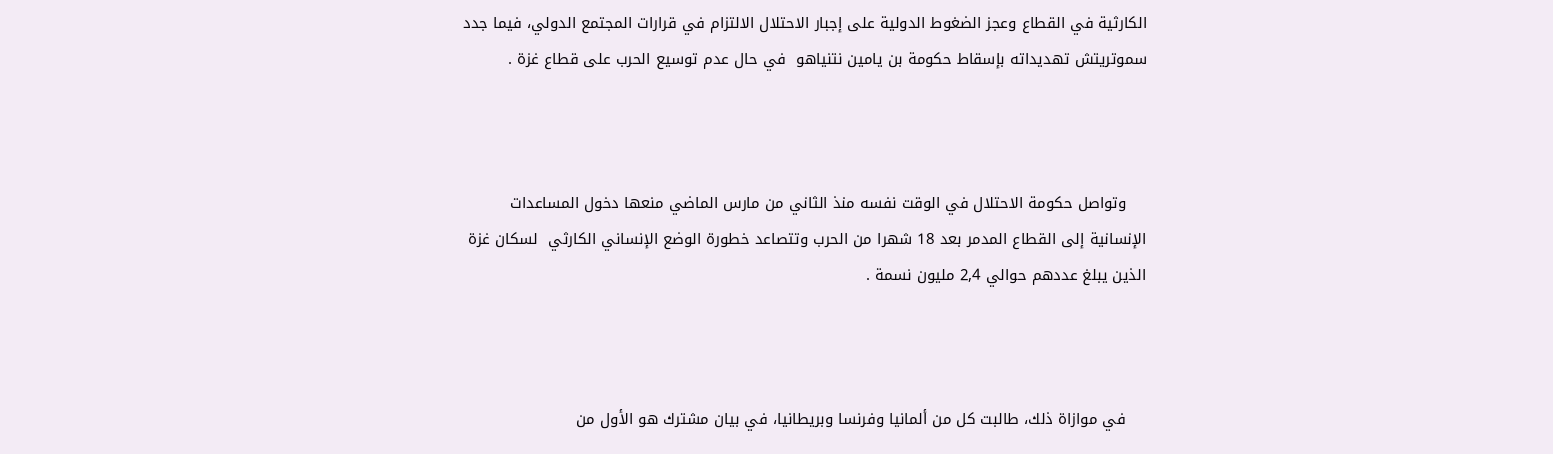الكارثية في القطاع وعجز الضغوط الدولية على إجبار الاحتلال الالتزام في قرارات المجتمع الدولي، فيما جدد سموتريتش تهديداته بإسقاط حكومة بن يامين نتنياهو  في حال عدم توسيع الحرب على قطاع غزة .



    وتواصل حكومة الاحتلال في الوقت نفسه منذ الثاني من مارس الماضي منعها دخول المساعدات الإنسانية إلى القطاع المدمر بعد 18 شهرا من الحرب وتتصاعد خطورة الوضع الإنساني الكارثي  لسكان غزة الذين يبلغ عددهم حوالي 2,4 مليون نسمة .



    في موازاة ذلك، طالبت كل من ألمانيا وفرنسا وبريطانيا، في بيان مشترك هو الأول من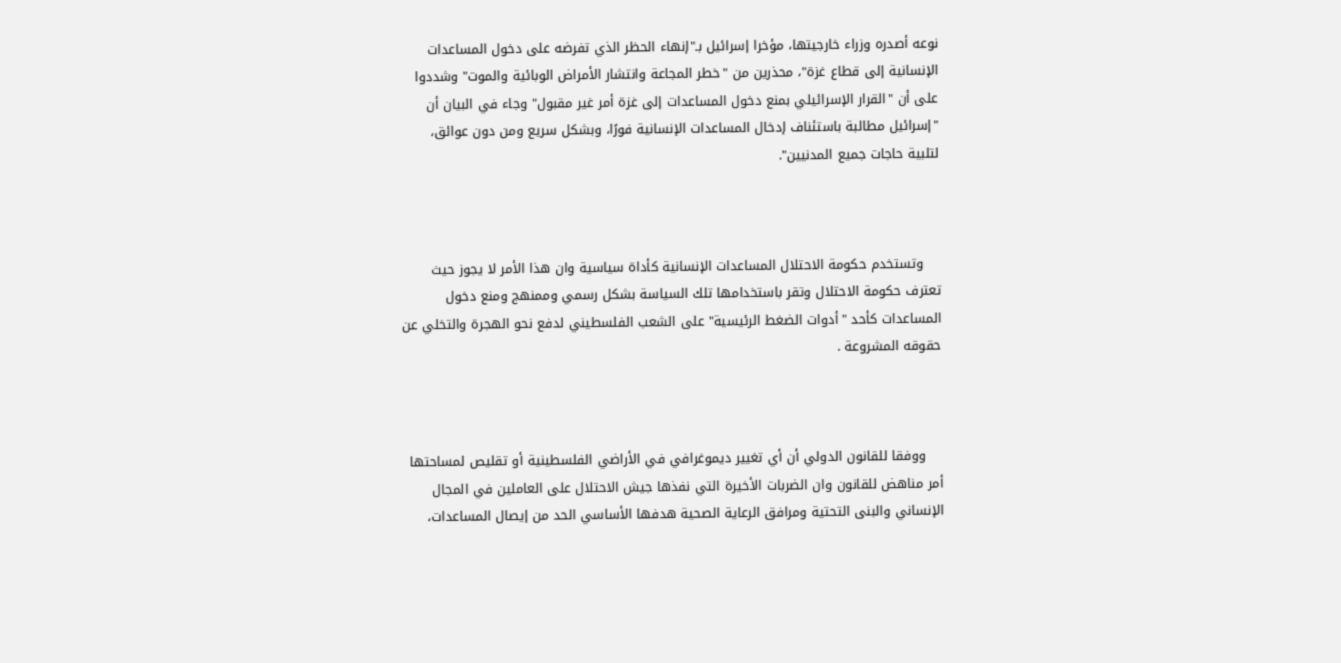نوعه أصدره وزراء خارجيتها، مؤخرا إسرائيل بـ"إنهاء الحظر الذي تفرضه على دخول المساعدات الإنسانية إلى قطاع غزة"، محذرين من "خطر المجاعة وانتشار الأمراض الوبائية والموت" وشددوا على أن "القرار الإسرائيلي بمنع دخول المساعدات إلى غزة أمر غير مقبول" وجاء في البيان أن "إسرائيل مطالبة باستئناف إدخال المساعدات الإنسانية فورًا، وبشكل سريع ومن دون عوائق، لتلبية حاجات جميع المدنيين".



    وتستخدم حكومة الاحتلال المساعدات الإنسانية كأداة سياسية وان هذا الأمر لا يجوز حيث تعترف حكومة الاحتلال وتقر باستخدامها تلك السياسة بشكل رسمي وممنهج ومنع دخول المساعدات كأحد "أدوات الضغط الرئيسية" على الشعب الفلسطيني لدفع نحو الهجرة والتخلي عن حقوقه المشروعة .



    ووفقا للقانون الدولي أن أي تغيير ديموغرافي في الأراضي الفلسطينية أو تقليص لمساحتها أمر مناهض للقانون وان الضربات الأخيرة التي نفذها جيش الاحتلال على العاملين في المجال الإنساني والبنى التحتية ومرافق الرعاية الصحية هدفها الأساسي الحد من إيصال المساعدات،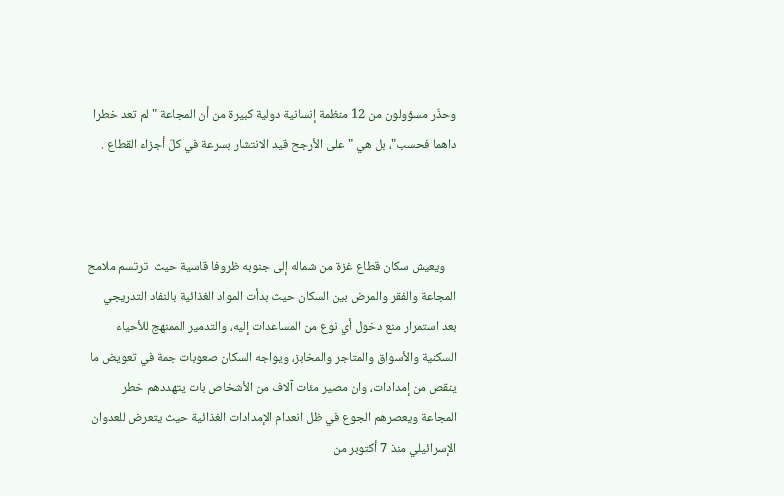وحذّر مسؤولون من 12 منظمة إنسانية دولية كبيرة من أن المجاعة "لم تعد خطرا داهما فحسب"، بل هي "على الأرجح قيد الانتشار بسرعة في كلّ أجزاء القطاع .



    ويعيش سكان قطاع غزة من شماله إلى جنوبه ظروفا قاسية حيث  ترتسم ملامح المجاعة والفقر والمرض بين السكان حيث بدأت المواد الغذائية بالنفاد التدريجي بعد استمرار منع دخول أي نوع من المساعدات إليه، والتدمير الممنهج للأحياء السكنية والأسواق والمتاجر والمخابز، ويواجه السكان صعوبات جمة في تعويض ما ينقص من إمدادات، وان مصير مئات آلاف من الأشخاص بات يتهددهم خطر المجاعة ويعصرهم الجوع في ظل انعدام الإمدادات الغذائية حيث يتعرض للعدوان الإسرائيلي منذ 7 أكتوبر من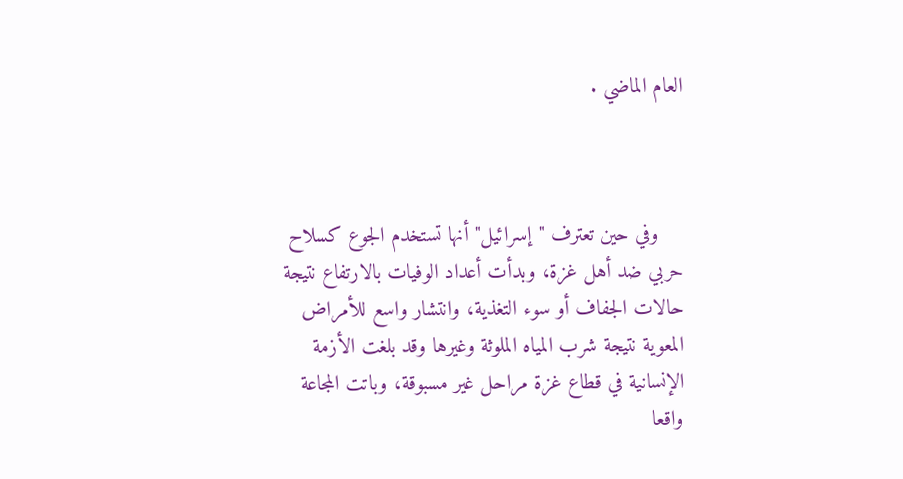العام الماضي .



    وفي حين تعترف "إسرائيل" أنها تستخدم الجوع كسلاح حربي ضد أهل غزة، وبدأت أعداد الوفيات بالارتفاع نتيجة حالات الجفاف أو سوء التغذية، وانتشار واسع للأمراض المعوية نتيجة شرب المياه الملوثة وغيرها وقد بلغت الأزمة الإنسانية في قطاع غزة مراحل غير مسبوقة، وباتت المجاعة واقعا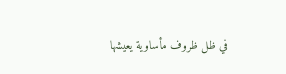في ظل ظروف مأساوية يعيشها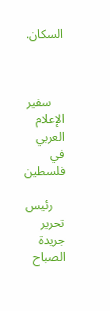السكان.



    سفير الإعلام العربي في فلسطين

    رئيس تحرير جريدة الصباح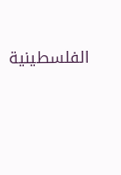الفلسطينية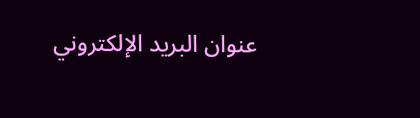عنوان البريد الإلكتروني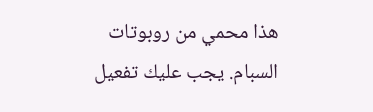هذا محمي من روبوتات السبام. يجب عليك تفعيل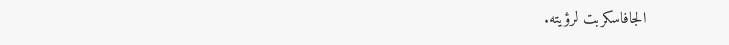الجافاسكربت لرؤيته.